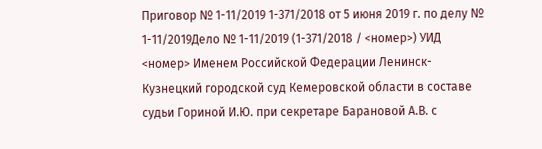Приговор № 1-11/2019 1-371/2018 от 5 июня 2019 г. по делу № 1-11/2019Дело № 1-11/2019 (1-371/2018 / <номер>) УИД <номер> Именем Российской Федерации Ленинск-Кузнецкий городской суд Кемеровской области в составе судьи Гориной И.Ю. при секретаре Барановой А.В. с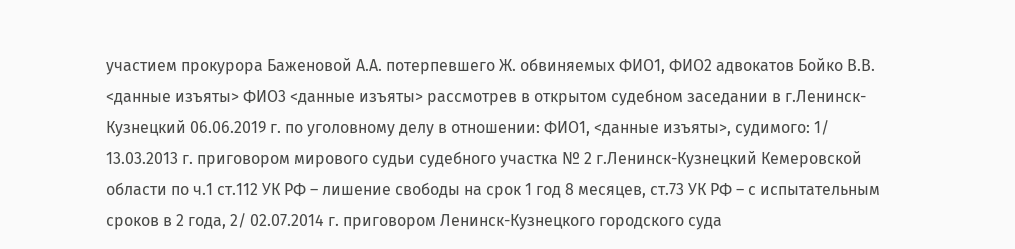участием прокурора Баженовой А.А. потерпевшего Ж. обвиняемых ФИО1, ФИО2 адвокатов Бойко В.В. <данные изъяты> ФИО3 <данные изъяты> рассмотрев в открытом судебном заседании в г.Ленинск-Кузнецкий 06.06.2019 г. по уголовному делу в отношении: ФИО1, <данные изъяты>, судимого: 1/ 13.03.2013 г. приговором мирового судьи судебного участка № 2 г.Ленинск-Кузнецкий Кемеровской области по ч.1 ст.112 УК РФ – лишение свободы на срок 1 год 8 месяцев, ст.73 УК РФ – с испытательным сроков в 2 года, 2/ 02.07.2014 г. приговором Ленинск-Кузнецкого городского суда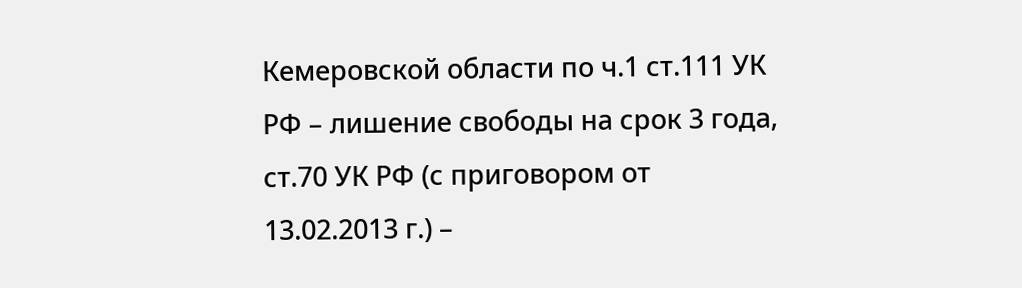Кемеровской области по ч.1 ст.111 УК РФ – лишение свободы на срок 3 года, ст.70 УК РФ (с приговором от 13.02.2013 г.) –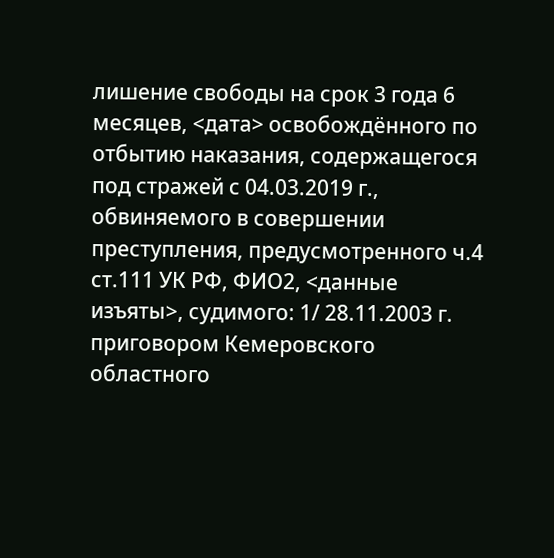лишение свободы на срок 3 года 6 месяцев, <дата> освобождённого по отбытию наказания, содержащегося под стражей с 04.03.2019 г., обвиняемого в совершении преступления, предусмотренного ч.4 ст.111 УК РФ, ФИО2, <данные изъяты>, судимого: 1/ 28.11.2003 г. приговором Кемеровского областного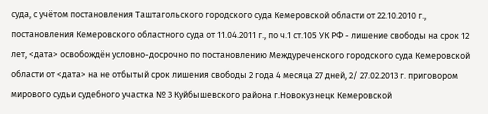суда, с учётом постановления Таштагольского городского суда Кемеровской области от 22.10.2010 г., постановления Кемеровского областного суда от 11.04.2011 г., по ч.1 ст.105 УК РФ - лишение свободы на срок 12 лет, <дата> освобождён условно-досрочно по постановлению Междуреченского городского суда Кемеровской области от <дата> на не отбытый срок лишения свободы 2 года 4 месяца 27 дней, 2/ 27.02.2013 г. приговором мирового судьи судебного участка № 3 Куйбышевского района г.Новокузнецк Кемеровской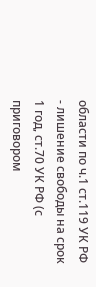области по ч.1 ст.119 УК РФ - лишение свободы на срок 1 год, ст.70 УК РФ (с приговором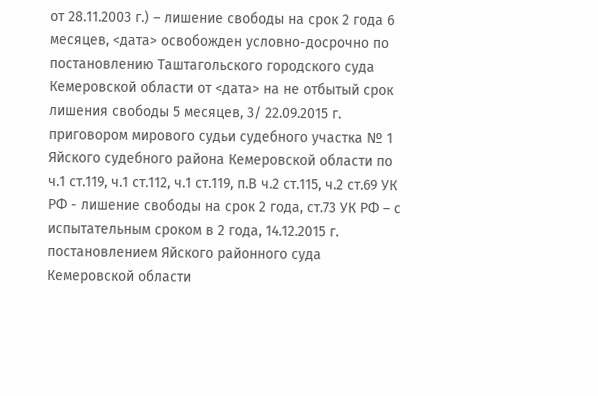от 28.11.2003 г.) – лишение свободы на срок 2 года 6 месяцев, <дата> освобожден условно-досрочно по постановлению Таштагольского городского суда Кемеровской области от <дата> на не отбытый срок лишения свободы 5 месяцев, 3/ 22.09.2015 г. приговором мирового судьи судебного участка № 1 Яйского судебного района Кемеровской области по ч.1 ст.119, ч.1 ст.112, ч.1 ст.119, п.В ч.2 ст.115, ч.2 ст.69 УК РФ - лишение свободы на срок 2 года, ст.73 УК РФ – с испытательным сроком в 2 года, 14.12.2015 г. постановлением Яйского районного суда Кемеровской области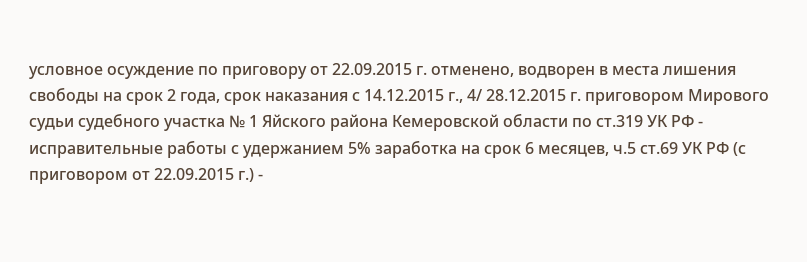условное осуждение по приговору от 22.09.2015 г. отменено, водворен в места лишения свободы на срок 2 года, срок наказания с 14.12.2015 г., 4/ 28.12.2015 г. приговором Мирового судьи судебного участка № 1 Яйского района Кемеровской области по ст.319 УК РФ - исправительные работы с удержанием 5% заработка на срок 6 месяцев, ч.5 ст.69 УК РФ (с приговором от 22.09.2015 г.) -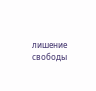лишение свободы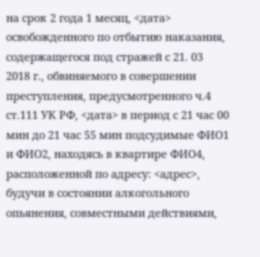на срок 2 года 1 месяц, <дата> освобожденного по отбытию наказания, содержащегося под стражей с 21. 03 2018 г., обвиняемого в совершении преступления, предусмотренного ч.4 ст.111 УК РФ, <дата> в период с 21 час 00 мин до 21 час 55 мин подсудимые ФИО1 и ФИО2, находясь в квартире ФИО4, расположенной по адресу: <адрес>, будучи в состоянии алкогольного опьянения, совместными действиями,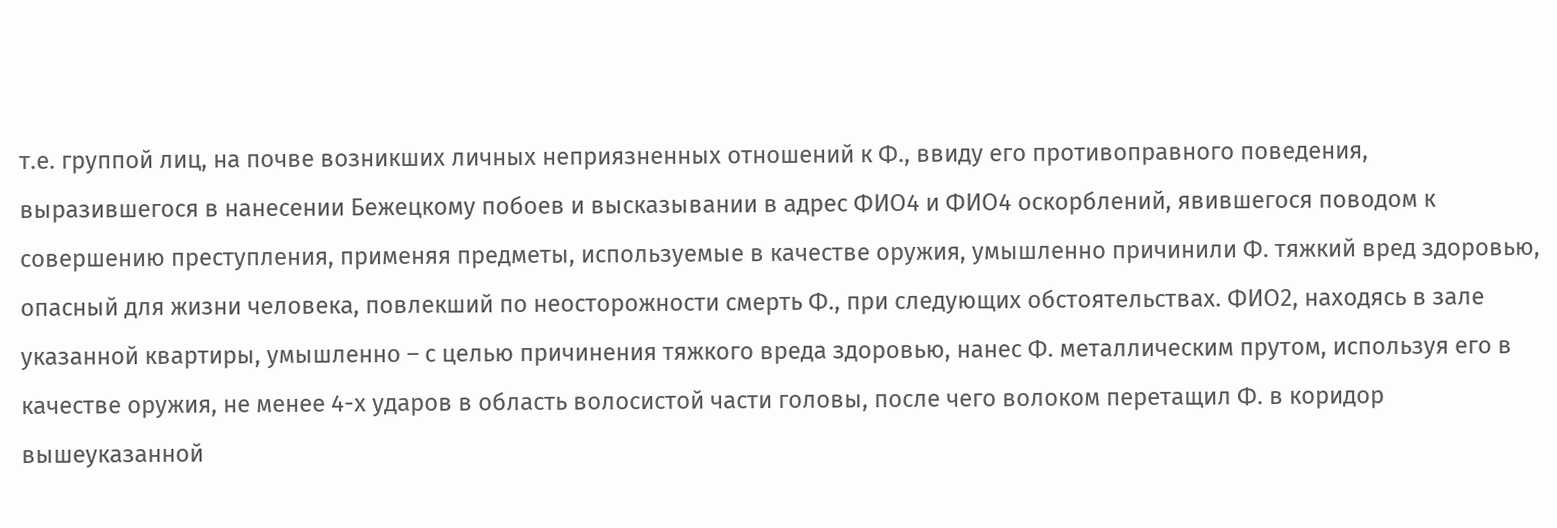т.е. группой лиц, на почве возникших личных неприязненных отношений к Ф., ввиду его противоправного поведения, выразившегося в нанесении Бежецкому побоев и высказывании в адрес ФИО4 и ФИО4 оскорблений, явившегося поводом к совершению преступления, применяя предметы, используемые в качестве оружия, умышленно причинили Ф. тяжкий вред здоровью, опасный для жизни человека, повлекший по неосторожности смерть Ф., при следующих обстоятельствах. ФИО2, находясь в зале указанной квартиры, умышленно – с целью причинения тяжкого вреда здоровью, нанес Ф. металлическим прутом, используя его в качестве оружия, не менее 4-х ударов в область волосистой части головы, после чего волоком перетащил Ф. в коридор вышеуказанной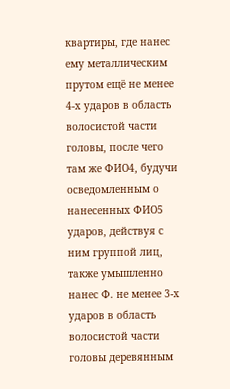квартиры, где нанес ему металлическим прутом ещё не менее 4-х ударов в область волосистой части головы, после чего там же ФИО4, будучи осведомленным о нанесенных ФИО5 ударов, действуя с ним группой лиц, также умышленно нанес Ф. не менее 3-х ударов в область волосистой части головы деревянным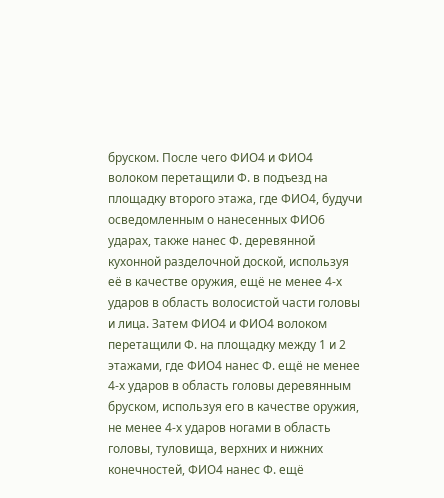бруском. После чего ФИО4 и ФИО4 волоком перетащили Ф. в подъезд на площадку второго этажа, где ФИО4, будучи осведомленным о нанесенных ФИО6 ударах, также нанес Ф. деревянной кухонной разделочной доской, используя её в качестве оружия, ещё не менее 4-х ударов в область волосистой части головы и лица. Затем ФИО4 и ФИО4 волоком перетащили Ф. на площадку между 1 и 2 этажами, где ФИО4 нанес Ф. ещё не менее 4-х ударов в область головы деревянным бруском, используя его в качестве оружия, не менее 4-х ударов ногами в область головы, туловища, верхних и нижних конечностей, ФИО4 нанес Ф. ещё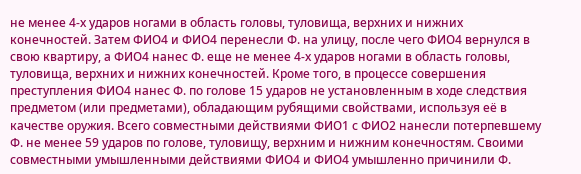не менее 4-х ударов ногами в область головы, туловища, верхних и нижних конечностей. Затем ФИО4 и ФИО4 перенесли Ф. на улицу, после чего ФИО4 вернулся в свою квартиру, а ФИО4 нанес Ф. еще не менее 4-х ударов ногами в область головы, туловища, верхних и нижних конечностей. Кроме того, в процессе совершения преступления ФИО4 нанес Ф. по голове 15 ударов не установленным в ходе следствия предметом (или предметами), обладающим рубящими свойствами, используя её в качестве оружия. Всего совместными действиями ФИО1 с ФИО2 нанесли потерпевшему Ф. не менее 59 ударов по голове, туловищу, верхним и нижним конечностям. Своими совместными умышленными действиями ФИО4 и ФИО4 умышленно причинили Ф.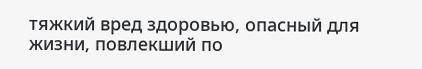тяжкий вред здоровью, опасный для жизни, повлекший по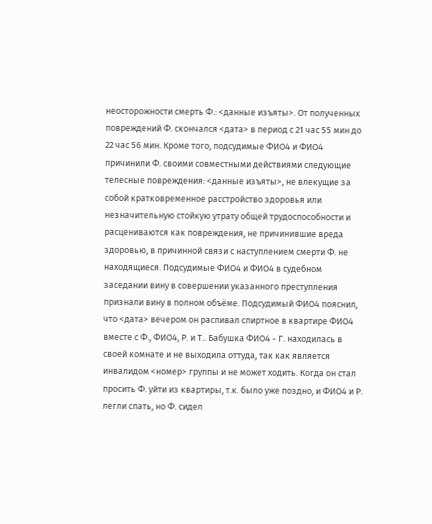неосторожности смерть Ф.: <данные изъяты>. От полученных повреждений Ф. скончался <дата> в период с 21 час 55 мин до 22 час 56 мин. Кроме того, подсудимые ФИО4 и ФИО4 причинили Ф. своими совместными действиями следующие телесные повреждения: <данные изъяты>, не влекущие за собой кратковременное расстройство здоровья или незначительную стойкую утрату общей трудоспособности и расцениваются как повреждения, не причинившие вреда здоровью, в причинной связи с наступлением смерти Ф. не находящиеся. Подсудимые ФИО4 и ФИО4 в судебном заседании вину в совершении указанного преступления признали вину в полном объёме. Подсудимый ФИО4 пояснил, что <дата> вечером он распивал спиртное в квартире ФИО4 вместе с Ф., ФИО4, Р. и Т.. Бабушка ФИО4 - Г. находилась в своей комнате и не выходила оттуда, так как является инвалидом <номер> группы и не может ходить. Когда он стал просить Ф. уйти из квартиры, т.к. было уже поздно, и ФИО4 и Р. легли спать, но Ф. сидел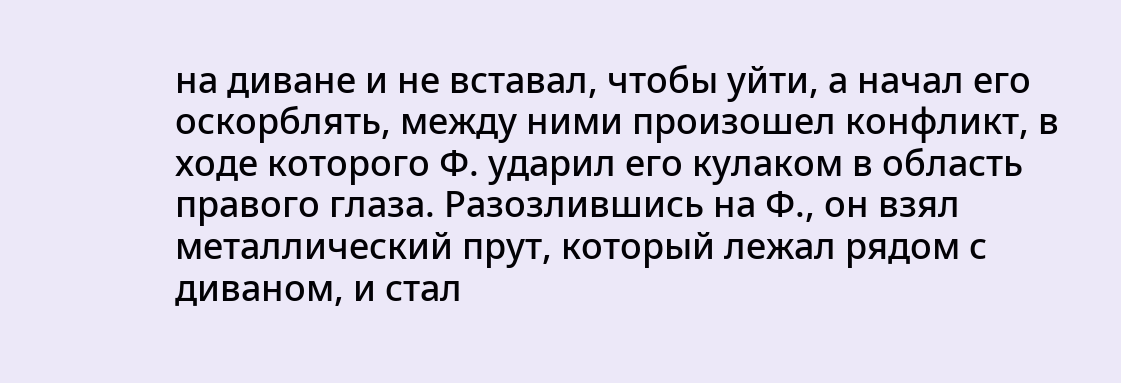на диване и не вставал, чтобы уйти, а начал его оскорблять, между ними произошел конфликт, в ходе которого Ф. ударил его кулаком в область правого глаза. Разозлившись на Ф., он взял металлический прут, который лежал рядом с диваном, и стал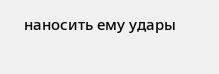наносить ему удары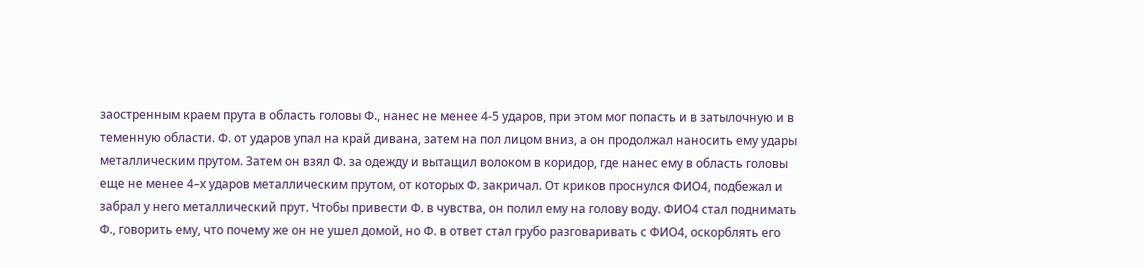заостренным краем прута в область головы Ф., нанес не менее 4-5 ударов, при этом мог попасть и в затылочную и в теменную области. Ф. от ударов упал на край дивана, затем на пол лицом вниз, а он продолжал наносить ему удары металлическим прутом. Затем он взял Ф. за одежду и вытащил волоком в коридор, где нанес ему в область головы еще не менее 4–х ударов металлическим прутом, от которых Ф. закричал. От криков проснулся ФИО4, подбежал и забрал у него металлический прут. Чтобы привести Ф. в чувства, он полил ему на голову воду. ФИО4 стал поднимать Ф., говорить ему, что почему же он не ушел домой, но Ф. в ответ стал грубо разговаривать с ФИО4, оскорблять его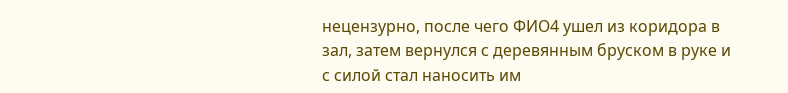нецензурно, после чего ФИО4 ушел из коридора в зал, затем вернулся с деревянным бруском в руке и с силой стал наносить им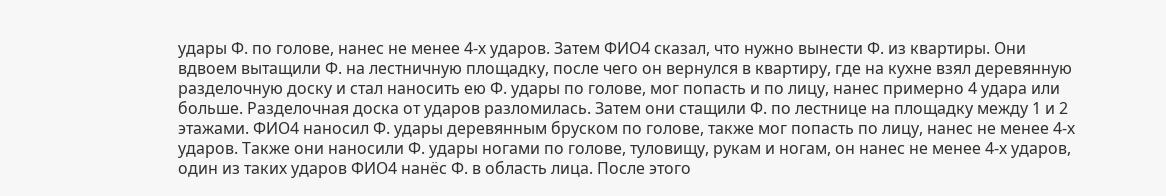удары Ф. по голове, нанес не менее 4-х ударов. Затем ФИО4 сказал, что нужно вынести Ф. из квартиры. Они вдвоем вытащили Ф. на лестничную площадку, после чего он вернулся в квартиру, где на кухне взял деревянную разделочную доску и стал наносить ею Ф. удары по голове, мог попасть и по лицу, нанес примерно 4 удара или больше. Разделочная доска от ударов разломилась. Затем они стащили Ф. по лестнице на площадку между 1 и 2 этажами. ФИО4 наносил Ф. удары деревянным бруском по голове, также мог попасть по лицу, нанес не менее 4-х ударов. Также они наносили Ф. удары ногами по голове, туловищу, рукам и ногам, он нанес не менее 4-х ударов, один из таких ударов ФИО4 нанёс Ф. в область лица. После этого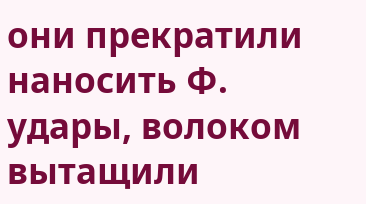они прекратили наносить Ф. удары, волоком вытащили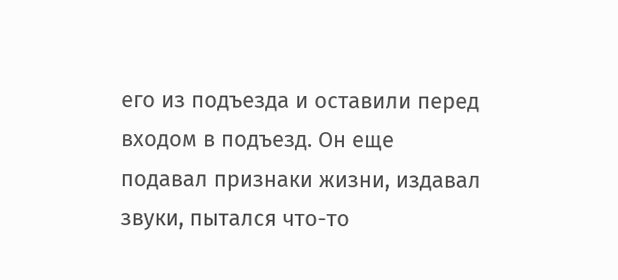его из подъезда и оставили перед входом в подъезд. Он еще подавал признаки жизни, издавал звуки, пытался что-то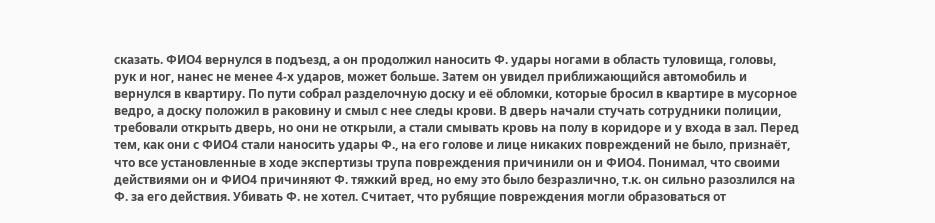сказать. ФИО4 вернулся в подъезд, а он продолжил наносить Ф. удары ногами в область туловища, головы, рук и ног, нанес не менее 4-х ударов, может больше. Затем он увидел приближающийся автомобиль и вернулся в квартиру. По пути собрал разделочную доску и её обломки, которые бросил в квартире в мусорное ведро, а доску положил в раковину и смыл с нее следы крови. В дверь начали стучать сотрудники полиции, требовали открыть дверь, но они не открыли, а стали смывать кровь на полу в коридоре и у входа в зал. Перед тем, как они с ФИО4 стали наносить удары Ф., на его голове и лице никаких повреждений не было, признаёт, что все установленные в ходе экспертизы трупа повреждения причинили он и ФИО4. Понимал, что своими действиями он и ФИО4 причиняют Ф. тяжкий вред, но ему это было безразлично, т.к. он сильно разозлился на Ф. за его действия. Убивать Ф. не хотел. Считает, что рубящие повреждения могли образоваться от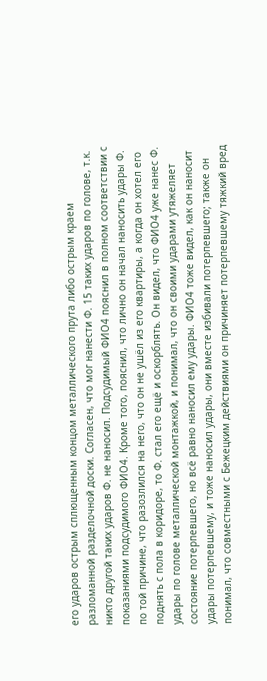его ударов острым сплющенным концом металлического прута либо острым краем разломанной разделочной доски. Согласен, что мог нанести Ф. 15 таких ударов по голове, т.к. никто другой таких ударов Ф. не наносил. Подсудимый ФИО4 пояснил в полном соответствии с показаниями подсудимого ФИО4. Кроме того, пояснил, что лично он начал наносить удары Ф. по той причине, что разозлился на него, что он не ушёл из его квартиры, а когда он хотел его поднять с пола в коридоре, то Ф. стал его ещё и оскорблять. Он видел, что ФИО4 уже нанес Ф. удары по голове металлической монтажкой, и понимал, что он своими ударами утяжеляет состояние потерпевшего, но всё равно наносил ему удары. ФИО4 тоже видел, как он наносит удары потерпевшему, и тоже наносил удары, они вместе избивали потерпевшего; также он понимал, что совместными с Бежецким действиями он причиняет потерпевшему тяжкий вред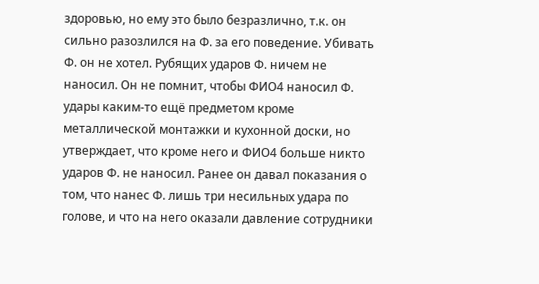здоровью, но ему это было безразлично, т.к. он сильно разозлился на Ф. за его поведение. Убивать Ф. он не хотел. Рубящих ударов Ф. ничем не наносил. Он не помнит, чтобы ФИО4 наносил Ф. удары каким-то ещё предметом кроме металлической монтажки и кухонной доски, но утверждает, что кроме него и ФИО4 больше никто ударов Ф. не наносил. Ранее он давал показания о том, что нанес Ф. лишь три несильных удара по голове, и что на него оказали давление сотрудники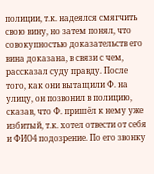полиции, т.к. надеялся смягчить свою вину, но затем понял, что совокупностью доказательств его вина доказана, в связи с чем, рассказал суду правду. После того, как они вытащили Ф. на улицу, он позвонил в полицию, сказав, что Ф. пришёл к нему уже избитый, т.к. хотел отвести от себя и ФИО4 подозрение. По его звонку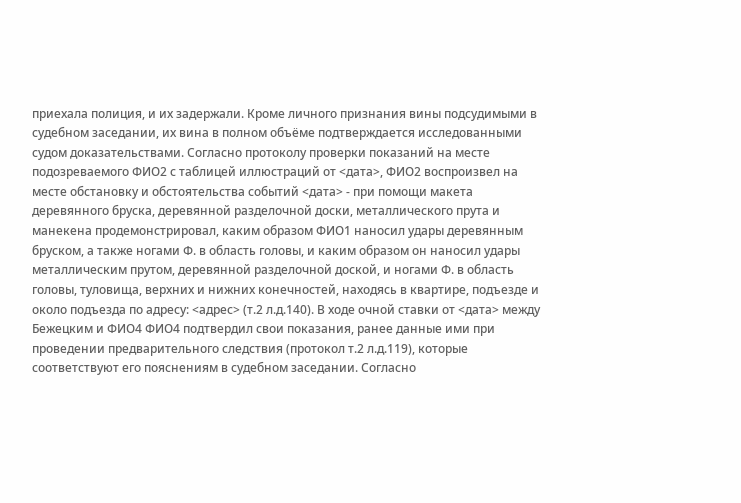приехала полиция, и их задержали. Кроме личного признания вины подсудимыми в судебном заседании, их вина в полном объёме подтверждается исследованными судом доказательствами. Согласно протоколу проверки показаний на месте подозреваемого ФИО2 с таблицей иллюстраций от <дата>, ФИО2 воспроизвел на месте обстановку и обстоятельства событий <дата> - при помощи макета деревянного бруска, деревянной разделочной доски, металлического прута и манекена продемонстрировал, каким образом ФИО1 наносил удары деревянным бруском, а также ногами Ф. в область головы, и каким образом он наносил удары металлическим прутом, деревянной разделочной доской, и ногами Ф. в область головы, туловища, верхних и нижних конечностей, находясь в квартире, подъезде и около подъезда по адресу: <адрес> (т.2 л.д.140). В ходе очной ставки от <дата> между Бежецким и ФИО4 ФИО4 подтвердил свои показания, ранее данные ими при проведении предварительного следствия (протокол т.2 л.д.119), которые соответствуют его пояснениям в судебном заседании. Согласно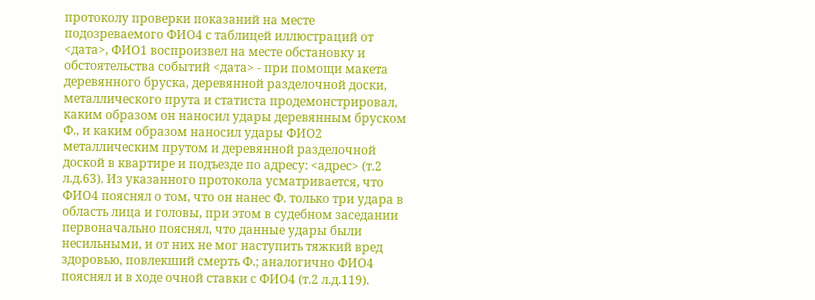протоколу проверки показаний на месте подозреваемого ФИО4 с таблицей иллюстраций от <дата>, ФИО1 воспроизвел на месте обстановку и обстоятельства событий <дата> - при помощи макета деревянного бруска, деревянной разделочной доски, металлического прута и статиста продемонстрировал, каким образом он наносил удары деревянным бруском Ф., и каким образом наносил удары ФИО2 металлическим прутом и деревянной разделочной доской в квартире и подъезде по адресу: <адрес> (т.2 л.д.63). Из указанного протокола усматривается, что ФИО4 пояснял о том, что он нанес Ф. только три удара в область лица и головы, при этом в судебном заседании первоначально пояснял, что данные удары были несильными, и от них не мог наступить тяжкий вред здоровью, повлекший смерть Ф.; аналогично ФИО4 пояснял и в ходе очной ставки с ФИО4 (т.2 л.д.119).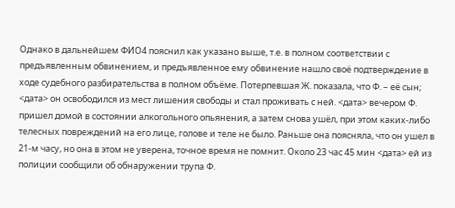Однако в дальнейшем ФИО4 пояснил как указано выше, т.е. в полном соответствии с предъявленным обвинением, и предъявленное ему обвинение нашло своё подтверждение в ходе судебного разбирательства в полном объёме. Потерпевшая Ж. показала, что Ф. – её сын; <дата> он освободился из мест лишения свободы и стал проживать с ней. <дата> вечером Ф. пришел домой в состоянии алкогольного опьянения, а затем снова ушёл, при этом каких-либо телесных повреждений на его лице, голове и теле не было. Раньше она поясняла, что он ушел в 21-м часу, но она в этом не уверена, точное время не помнит. Около 23 час 45 мин <дата> ей из полиции сообщили об обнаружении трупа Ф.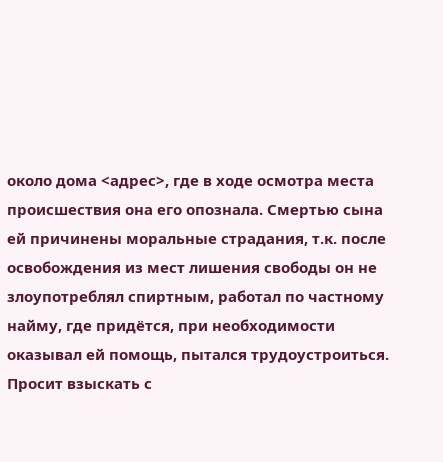около дома <адрес>, где в ходе осмотра места происшествия она его опознала. Смертью сына ей причинены моральные страдания, т.к. после освобождения из мест лишения свободы он не злоупотреблял спиртным, работал по частному найму, где придётся, при необходимости оказывал ей помощь, пытался трудоустроиться. Просит взыскать с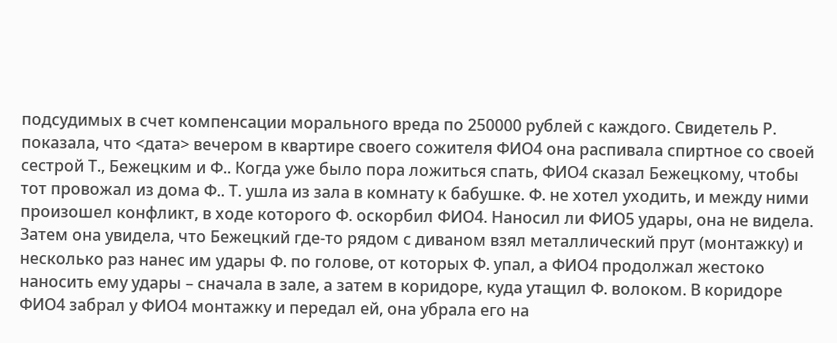подсудимых в счет компенсации морального вреда по 250000 рублей с каждого. Свидетель Р. показала, что <дата> вечером в квартире своего сожителя ФИО4 она распивала спиртное со своей сестрой Т., Бежецким и Ф.. Когда уже было пора ложиться спать, ФИО4 сказал Бежецкому, чтобы тот провожал из дома Ф.. Т. ушла из зала в комнату к бабушке. Ф. не хотел уходить, и между ними произошел конфликт, в ходе которого Ф. оскорбил ФИО4. Наносил ли ФИО5 удары, она не видела. Затем она увидела, что Бежецкий где-то рядом с диваном взял металлический прут (монтажку) и несколько раз нанес им удары Ф. по голове, от которых Ф. упал, а ФИО4 продолжал жестоко наносить ему удары – сначала в зале, а затем в коридоре, куда утащил Ф. волоком. В коридоре ФИО4 забрал у ФИО4 монтажку и передал ей, она убрала его на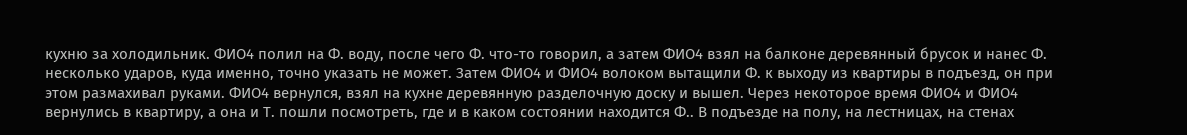кухню за холодильник. ФИО4 полил на Ф. воду, после чего Ф. что-то говорил, а затем ФИО4 взял на балконе деревянный брусок и нанес Ф. несколько ударов, куда именно, точно указать не может. Затем ФИО4 и ФИО4 волоком вытащили Ф. к выходу из квартиры в подъезд, он при этом размахивал руками. ФИО4 вернулся, взял на кухне деревянную разделочную доску и вышел. Через некоторое время ФИО4 и ФИО4 вернулись в квартиру, а она и Т. пошли посмотреть, где и в каком состоянии находится Ф.. В подъезде на полу, на лестницах, на стенах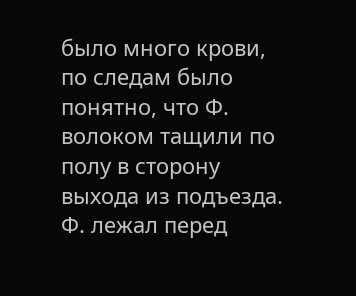было много крови, по следам было понятно, что Ф. волоком тащили по полу в сторону выхода из подъезда. Ф. лежал перед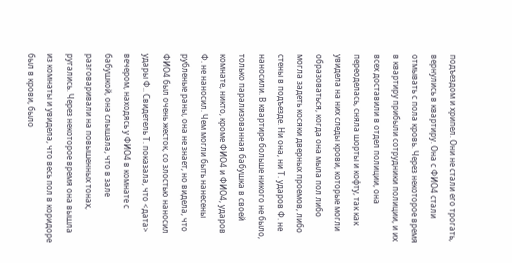подъездом и хрипел. Они не стали его трогать, вернулись в квартиру. Она с ФИО4 стали отмывать с пола кровь. Через некоторое время в квартиру прибыли сотрудники полиции, и их всех доставили в отдел полиции, она переоделась, сняла шорты и кофту, так как увидела на них следы крови, которые могли образоваться, когда она мыла пол либо могла задеть косяки дверных проемов, либо стены в подъезде. Ни она, ни Т. ударов Ф. не наносили. В квартире больше никого не было, только парализованная бабушка в своей комнате, никто, кроме ФИО4 и ФИО4, ударов Ф. не наносил. Чем могли быть нанесены рубленые раны, она не знает, но видела, что ФИО4 был очень жесток, со злостью наносил удары Ф.. Свидетель Т. показала, что <дата> вечером, находясь у ФИО4 в комнате с бабушкой, она слышала, что в зале разговаривали на повышенных тонах, ругались. Через некоторое время она вышла из комнаты и увидела, что весь пол в коридоре был в крови, было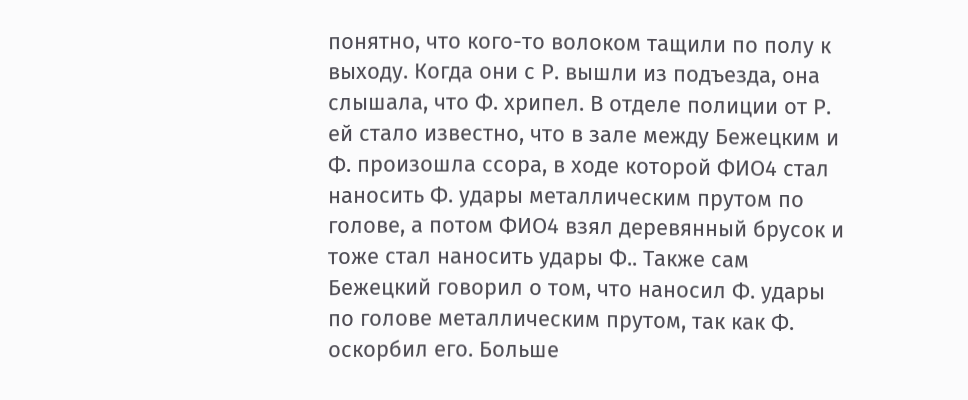понятно, что кого-то волоком тащили по полу к выходу. Когда они с Р. вышли из подъезда, она слышала, что Ф. хрипел. В отделе полиции от Р. ей стало известно, что в зале между Бежецким и Ф. произошла ссора, в ходе которой ФИО4 стал наносить Ф. удары металлическим прутом по голове, а потом ФИО4 взял деревянный брусок и тоже стал наносить удары Ф.. Также сам Бежецкий говорил о том, что наносил Ф. удары по голове металлическим прутом, так как Ф. оскорбил его. Больше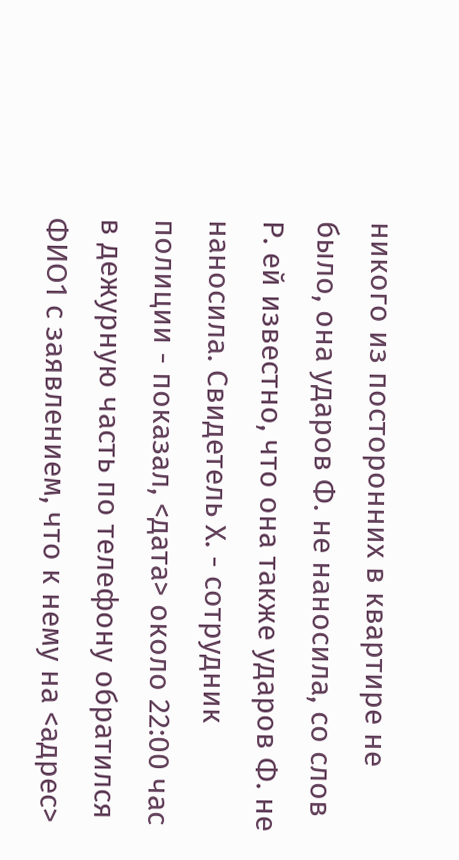никого из посторонних в квартире не было, она ударов Ф. не наносила, со слов Р. ей известно, что она также ударов Ф. не наносила. Свидетель Х. - сотрудник полиции - показал, <дата> около 22:00 час в дежурную часть по телефону обратился ФИО1 с заявлением, что к нему на <адрес>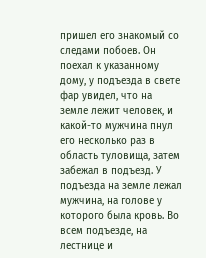пришел его знакомый со следами побоев. Он поехал к указанному дому, у подъезда в свете фар увидел, что на земле лежит человек, и какой-то мужчина пнул его несколько раз в область туловища, затем забежал в подъезд. У подъезда на земле лежал мужчина, на голове у которого была кровь. Во всем подъезде, на лестнице и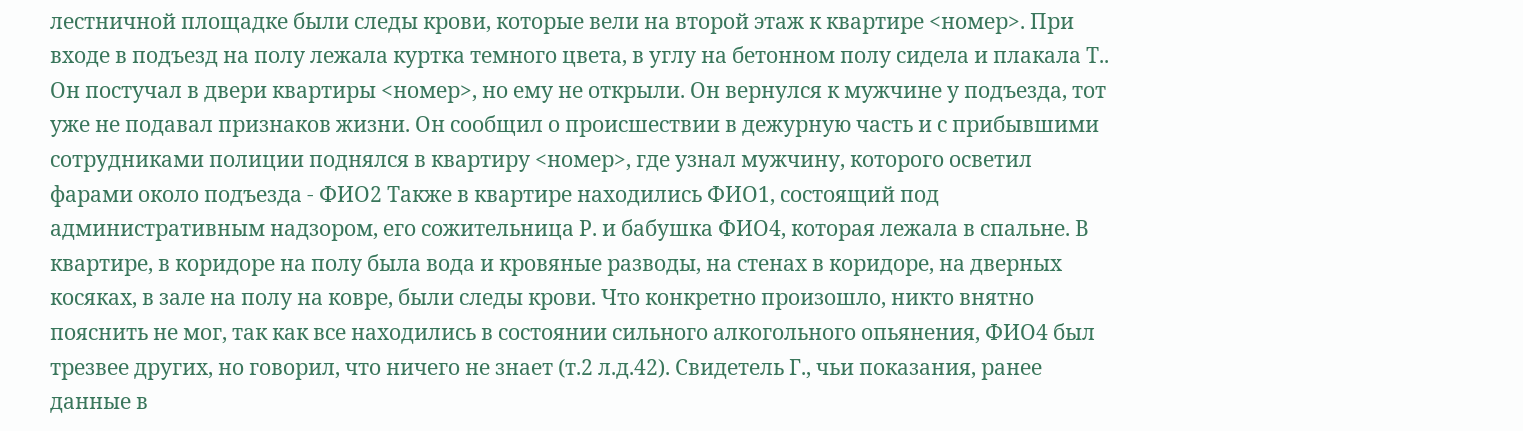лестничной площадке были следы крови, которые вели на второй этаж к квартире <номер>. При входе в подъезд на полу лежала куртка темного цвета, в углу на бетонном полу сидела и плакала Т.. Он постучал в двери квартиры <номер>, но ему не открыли. Он вернулся к мужчине у подъезда, тот уже не подавал признаков жизни. Он сообщил о происшествии в дежурную часть и с прибывшими сотрудниками полиции поднялся в квартиру <номер>, где узнал мужчину, которого осветил фарами около подъезда - ФИО2 Также в квартире находились ФИО1, состоящий под административным надзором, его сожительница Р. и бабушка ФИО4, которая лежала в спальне. В квартире, в коридоре на полу была вода и кровяные разводы, на стенах в коридоре, на дверных косяках, в зале на полу на ковре, были следы крови. Что конкретно произошло, никто внятно пояснить не мог, так как все находились в состоянии сильного алкогольного опьянения, ФИО4 был трезвее других, но говорил, что ничего не знает (т.2 л.д.42). Свидетель Г., чьи показания, ранее данные в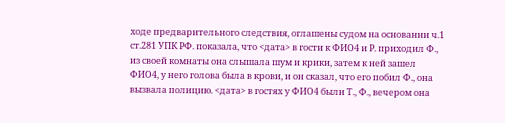ходе предварительного следствия, оглашены судом на основании ч.1 ст.281 УПК РФ. показала, что <дата> в гости к ФИО4 и Р. приходил Ф., из своей комнаты она слышала шум и крики, затем к ней зашел ФИО4, у него голова была в крови, и он сказал, что его побил Ф., она вызвала полицию. <дата> в гостях у ФИО4 были Т., Ф., вечером она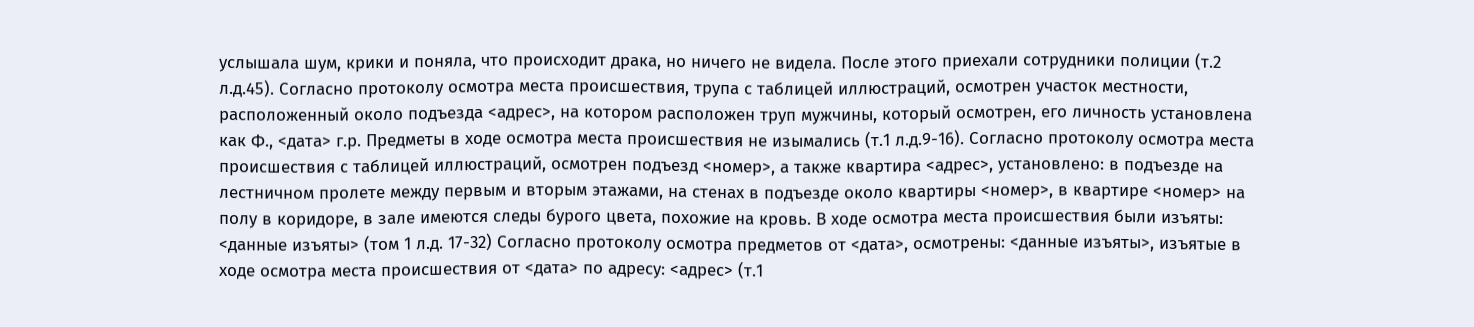услышала шум, крики и поняла, что происходит драка, но ничего не видела. После этого приехали сотрудники полиции (т.2 л.д.45). Согласно протоколу осмотра места происшествия, трупа с таблицей иллюстраций, осмотрен участок местности, расположенный около подъезда <адрес>, на котором расположен труп мужчины, который осмотрен, его личность установлена как Ф., <дата> г.р. Предметы в ходе осмотра места происшествия не изымались (т.1 л.д.9-16). Согласно протоколу осмотра места происшествия с таблицей иллюстраций, осмотрен подъезд <номер>, а также квартира <адрес>, установлено: в подъезде на лестничном пролете между первым и вторым этажами, на стенах в подъезде около квартиры <номер>, в квартире <номер> на полу в коридоре, в зале имеются следы бурого цвета, похожие на кровь. В ходе осмотра места происшествия были изъяты: <данные изъяты> (том 1 л.д. 17-32) Согласно протоколу осмотра предметов от <дата>, осмотрены: <данные изъяты>, изъятые в ходе осмотра места происшествия от <дата> по адресу: <адрес> (т.1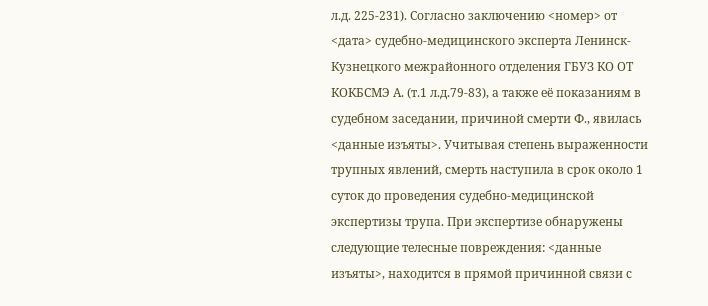л.д. 225-231). Согласно заключению <номер> от <дата> судебно-медицинского эксперта Ленинск-Кузнецкого межрайонного отделения ГБУЗ КО ОТ КОКБСМЭ А. (т.1 л.д.79-83), а также её показаниям в судебном заседании, причиной смерти Ф., явилась <данные изъяты>. Учитывая степень выраженности трупных явлений, смерть наступила в срок около 1 суток до проведения судебно-медицинской экспертизы трупа. При экспертизе обнаружены следующие телесные повреждения: <данные изъяты>, находится в прямой причинной связи с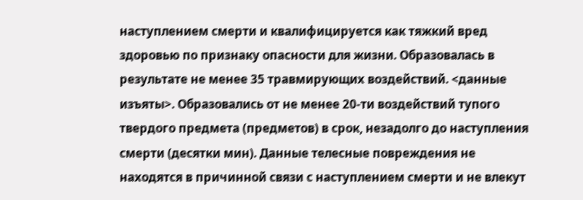наступлением смерти и квалифицируется как тяжкий вред здоровью по признаку опасности для жизни. Образовалась в результате не менее 35 травмирующих воздействий. <данные изъяты>. Образовались от не менее 20-ти воздействий тупого твердого предмета (предметов) в срок, незадолго до наступления смерти (десятки мин). Данные телесные повреждения не находятся в причинной связи с наступлением смерти и не влекут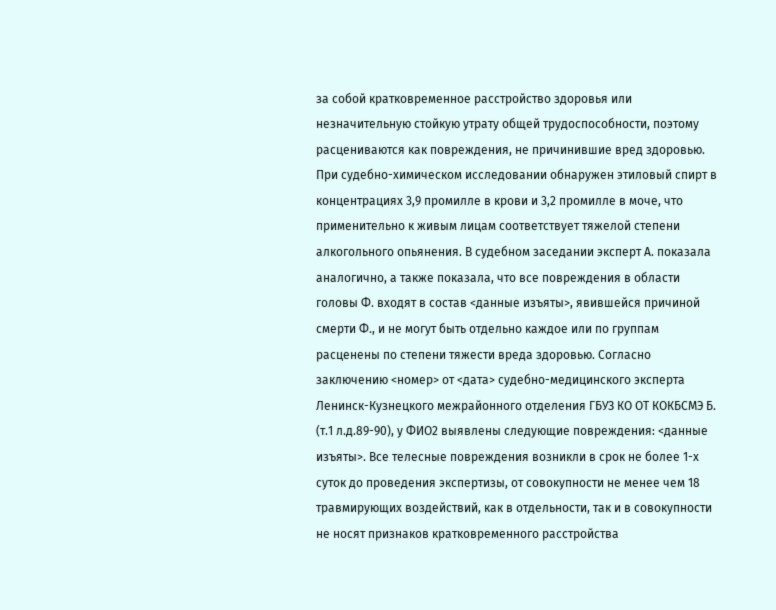за собой кратковременное расстройство здоровья или незначительную стойкую утрату общей трудоспособности, поэтому расцениваются как повреждения, не причинившие вред здоровью. При судебно-химическом исследовании обнаружен этиловый спирт в концентрациях 3,9 промилле в крови и 3,2 промилле в моче, что применительно к живым лицам соответствует тяжелой степени алкогольного опьянения. В судебном заседании эксперт А. показала аналогично, а также показала, что все повреждения в области головы Ф. входят в состав <данные изъяты>, явившейся причиной смерти Ф., и не могут быть отдельно каждое или по группам расценены по степени тяжести вреда здоровью. Согласно заключению <номер> от <дата> судебно-медицинского эксперта Ленинск-Кузнецкого межрайонного отделения ГБУЗ КО ОТ КОКБСМЭ Б. (т.1 л.д.89-90), у ФИО2 выявлены следующие повреждения: <данные изъяты>. Все телесные повреждения возникли в срок не более 1-х суток до проведения экспертизы, от совокупности не менее чем 18 травмирующих воздействий, как в отдельности, так и в совокупности не носят признаков кратковременного расстройства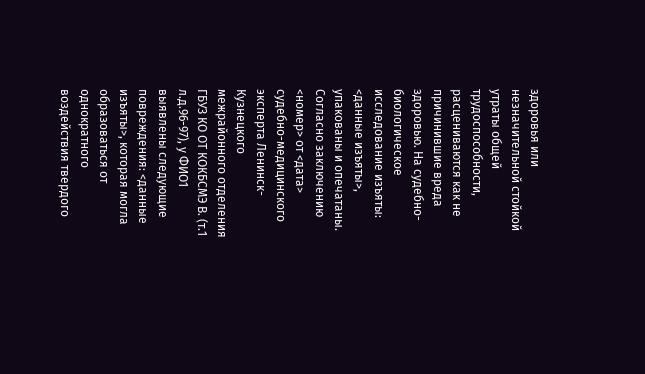здоровья или незначительной стойкой утраты общей трудоспособности, расцениваются как не причинившие вреда здоровью. На судебно-биологическое исследование изъяты: <данные изъяты>, упакованы и опечатаны. Согласно заключению <номер> от <дата> судебно-медицинского эксперта Ленинск-Кузнецкого межрайонного отделения ГБУЗ КО ОТ КОКБСМЭ В. (т.1 л.д.96-97), у ФИО1 выявлены следующие повреждения: <данные изъяты>, которая могла образоваться от однократного воздействия твердого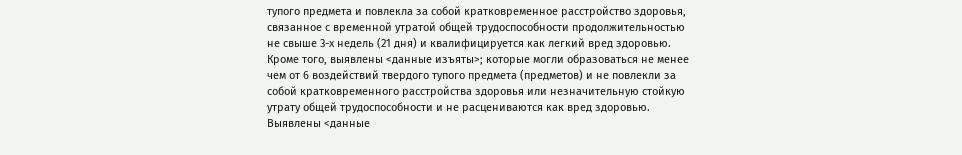тупого предмета и повлекла за собой кратковременное расстройство здоровья, связанное с временной утратой общей трудоспособности продолжительностью не свыше 3-х недель (21 дня) и квалифицируется как легкий вред здоровью. Кроме того, выявлены <данные изъяты>; которые могли образоваться не менее чем от 6 воздействий твердого тупого предмета (предметов) и не повлекли за собой кратковременного расстройства здоровья или незначительную стойкую утрату общей трудоспособности и не расцениваются как вред здоровью. Выявлены <данные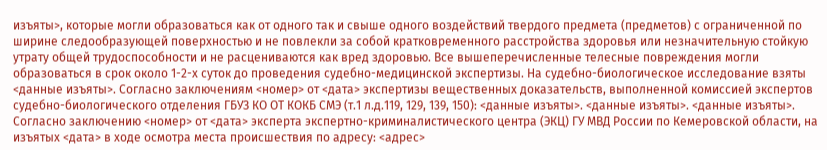изъяты>, которые могли образоваться как от одного так и свыше одного воздействий твердого предмета (предметов) с ограниченной по ширине следообразующей поверхностью и не повлекли за собой кратковременного расстройства здоровья или незначительную стойкую утрату общей трудоспособности и не расцениваются как вред здоровью. Все вышеперечисленные телесные повреждения могли образоваться в срок около 1-2-х суток до проведения судебно-медицинской экспертизы. На судебно-биологическое исследование взяты <данные изъяты>. Согласно заключениям <номер> от <дата> экспертизы вещественных доказательств, выполненной комиссией экспертов судебно-биологического отделения ГБУЗ КО ОТ КОКБ СМЭ (т.1 л.д.119, 129, 139, 150): <данные изъяты>. <данные изъяты>. <данные изъяты>. Согласно заключению <номер> от <дата> эксперта экспертно-криминалистического центра (ЭКЦ) ГУ МВД России по Кемеровской области, на изъятых <дата> в ходе осмотра места происшествия по адресу: <адрес>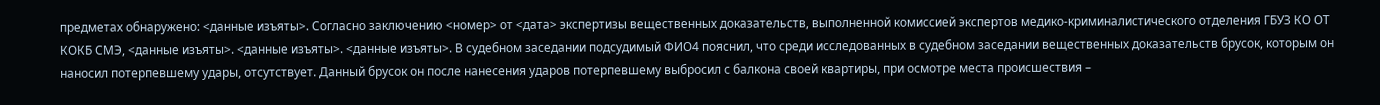предметах обнаружено: <данные изъяты>. Согласно заключению <номер> от <дата> экспертизы вещественных доказательств, выполненной комиссией экспертов медико-криминалистического отделения ГБУЗ КО ОТ КОКБ СМЭ, <данные изъяты>. <данные изъяты>. <данные изъяты>. В судебном заседании подсудимый ФИО4 пояснил, что среди исследованных в судебном заседании вещественных доказательств брусок, которым он наносил потерпевшему удары, отсутствует. Данный брусок он после нанесения ударов потерпевшему выбросил с балкона своей квартиры, при осмотре места происшествия –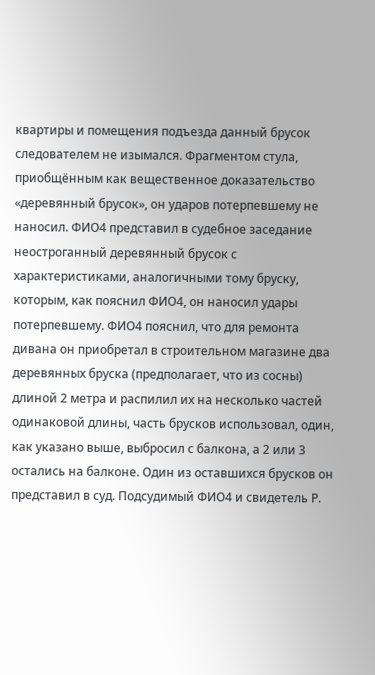квартиры и помещения подъезда данный брусок следователем не изымался. Фрагментом стула, приобщённым как вещественное доказательство «деревянный брусок», он ударов потерпевшему не наносил. ФИО4 представил в судебное заседание неостроганный деревянный брусок с характеристиками, аналогичными тому бруску, которым, как пояснил ФИО4, он наносил удары потерпевшему. ФИО4 пояснил, что для ремонта дивана он приобретал в строительном магазине два деревянных бруска (предполагает, что из сосны) длиной 2 метра и распилил их на несколько частей одинаковой длины, часть брусков использовал, один, как указано выше, выбросил с балкона, а 2 или 3 остались на балконе. Один из оставшихся брусков он представил в суд. Подсудимый ФИО4 и свидетель Р.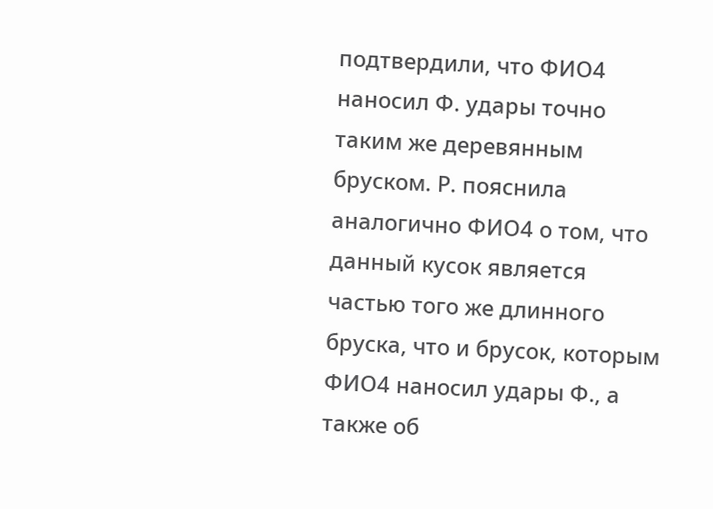подтвердили, что ФИО4 наносил Ф. удары точно таким же деревянным бруском. Р. пояснила аналогично ФИО4 о том, что данный кусок является частью того же длинного бруска, что и брусок, которым ФИО4 наносил удары Ф., а также об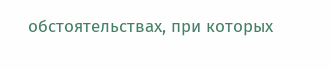обстоятельствах, при которых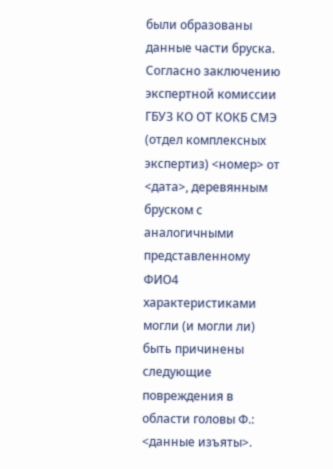были образованы данные части бруска. Согласно заключению экспертной комиссии ГБУЗ КО ОТ КОКБ СМЭ (отдел комплексных экспертиз) <номер> от <дата>, деревянным бруском с аналогичными представленному ФИО4 характеристиками могли (и могли ли) быть причинены следующие повреждения в области головы Ф.: <данные изъяты>.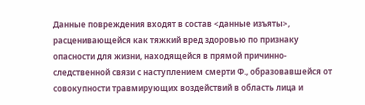Данные повреждения входят в состав <данные изъяты>, расценивающейся как тяжкий вред здоровью по признаку опасности для жизни, находящейся в прямой причинно-следственной связи с наступлением смерти Ф., образовавшейся от совокупности травмирующих воздействий в область лица и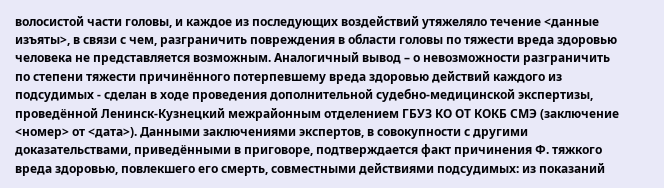волосистой части головы, и каждое из последующих воздействий утяжеляло течение <данные изъяты>, в связи с чем, разграничить повреждения в области головы по тяжести вреда здоровью человека не представляется возможным. Аналогичный вывод – о невозможности разграничить по степени тяжести причинённого потерпевшему вреда здоровью действий каждого из подсудимых - сделан в ходе проведения дополнительной судебно-медицинской экспертизы, проведённой Ленинск-Кузнецкий межрайонным отделением ГБУЗ КО ОТ КОКБ СМЭ (заключение <номер> от <дата>). Данными заключениями экспертов, в совокупности с другими доказательствами, приведёнными в приговоре, подтверждается факт причинения Ф. тяжкого вреда здоровью, повлекшего его смерть, совместными действиями подсудимых: из показаний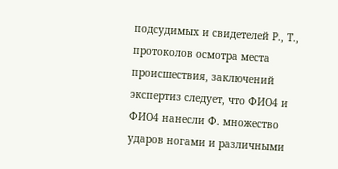подсудимых и свидетелей Р., Т., протоколов осмотра места происшествия, заключений экспертиз следует, что ФИО4 и ФИО4 нанесли Ф. множество ударов ногами и различными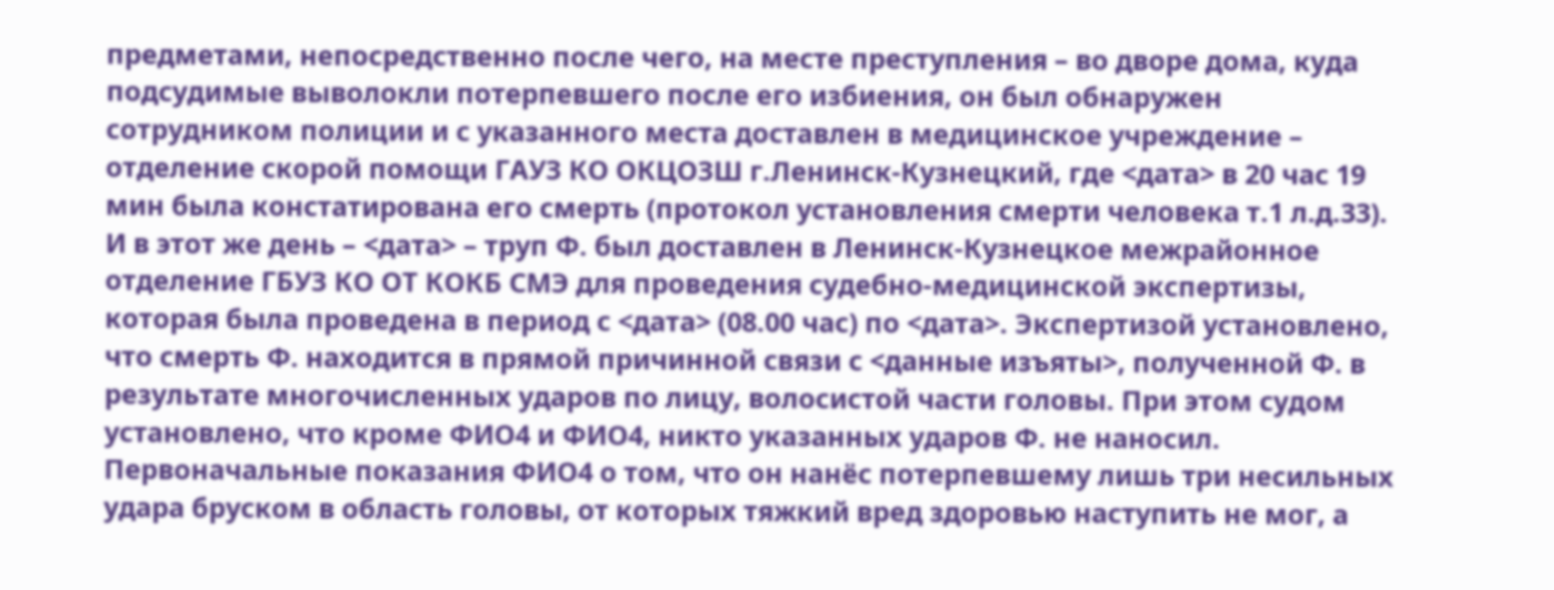предметами, непосредственно после чего, на месте преступления – во дворе дома, куда подсудимые выволокли потерпевшего после его избиения, он был обнаружен сотрудником полиции и с указанного места доставлен в медицинское учреждение – отделение скорой помощи ГАУЗ КО ОКЦОЗШ г.Ленинск-Кузнецкий, где <дата> в 20 час 19 мин была констатирована его смерть (протокол установления смерти человека т.1 л.д.33). И в этот же день – <дата> – труп Ф. был доставлен в Ленинск-Кузнецкое межрайонное отделение ГБУЗ КО ОТ КОКБ СМЭ для проведения судебно-медицинской экспертизы, которая была проведена в период с <дата> (08.00 час) по <дата>. Экспертизой установлено, что смерть Ф. находится в прямой причинной связи с <данные изъяты>, полученной Ф. в результате многочисленных ударов по лицу, волосистой части головы. При этом судом установлено, что кроме ФИО4 и ФИО4, никто указанных ударов Ф. не наносил. Первоначальные показания ФИО4 о том, что он нанёс потерпевшему лишь три несильных удара бруском в область головы, от которых тяжкий вред здоровью наступить не мог, а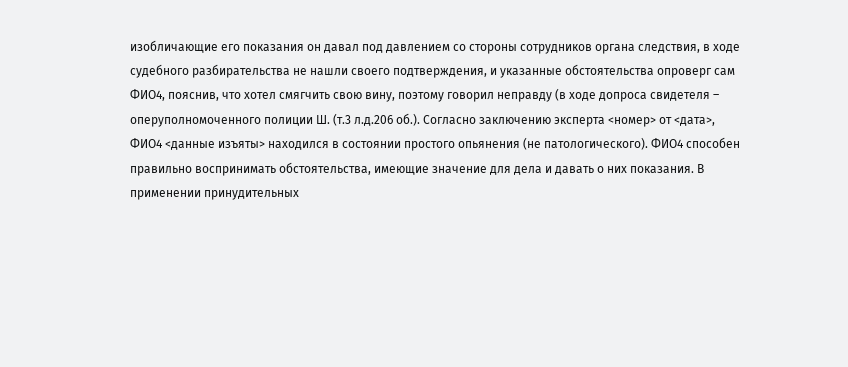изобличающие его показания он давал под давлением со стороны сотрудников органа следствия, в ходе судебного разбирательства не нашли своего подтверждения, и указанные обстоятельства опроверг сам ФИО4, пояснив, что хотел смягчить свою вину, поэтому говорил неправду (в ходе допроса свидетеля – оперуполномоченного полиции Ш. (т.3 л.д.206 об.). Согласно заключению эксперта <номер> от <дата>, ФИО4 <данные изъяты> находился в состоянии простого опьянения (не патологического). ФИО4 способен правильно воспринимать обстоятельства, имеющие значение для дела и давать о них показания. В применении принудительных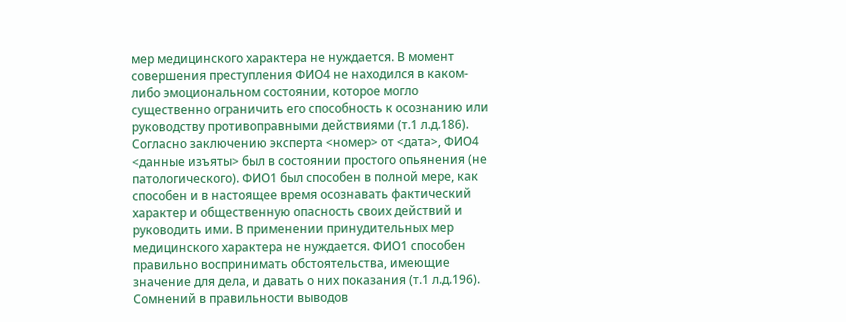мер медицинского характера не нуждается. В момент совершения преступления ФИО4 не находился в каком-либо эмоциональном состоянии, которое могло существенно ограничить его способность к осознанию или руководству противоправными действиями (т.1 л.д.186). Согласно заключению эксперта <номер> от <дата>, ФИО4 <данные изъяты> был в состоянии простого опьянения (не патологического). ФИО1 был способен в полной мере, как способен и в настоящее время осознавать фактический характер и общественную опасность своих действий и руководить ими. В применении принудительных мер медицинского характера не нуждается. ФИО1 способен правильно воспринимать обстоятельства, имеющие значение для дела, и давать о них показания (т.1 л.д.196). Сомнений в правильности выводов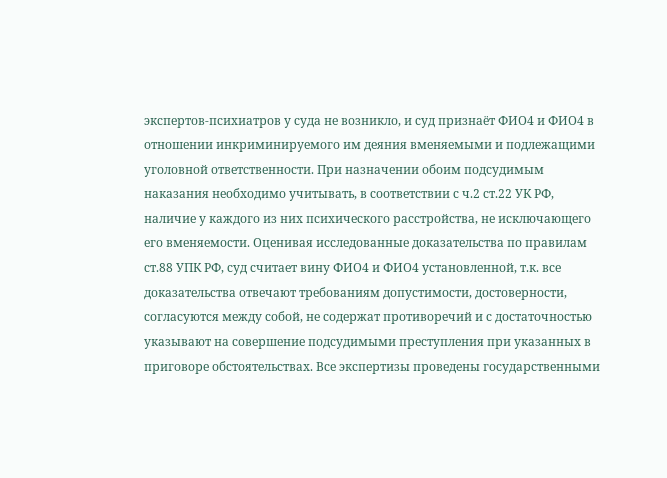экспертов-психиатров у суда не возникло, и суд признаёт ФИО4 и ФИО4 в отношении инкриминируемого им деяния вменяемыми и подлежащими уголовной ответственности. При назначении обоим подсудимым наказания необходимо учитывать, в соответствии с ч.2 ст.22 УК РФ, наличие у каждого из них психического расстройства, не исключающего его вменяемости. Оценивая исследованные доказательства по правилам ст.88 УПК РФ, суд считает вину ФИО4 и ФИО4 установленной, т.к. все доказательства отвечают требованиям допустимости, достоверности, согласуются между собой, не содержат противоречий и с достаточностью указывают на совершение подсудимыми преступления при указанных в приговоре обстоятельствах. Все экспертизы проведены государственными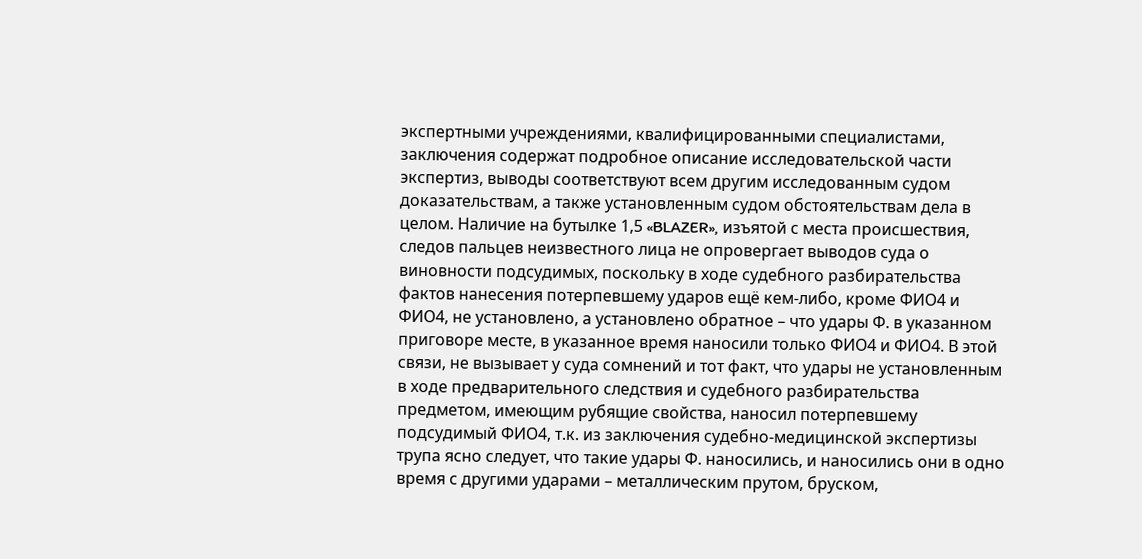экспертными учреждениями, квалифицированными специалистами, заключения содержат подробное описание исследовательской части экспертиз, выводы соответствуют всем другим исследованным судом доказательствам, а также установленным судом обстоятельствам дела в целом. Наличие на бутылке 1,5 «BLAZER», изъятой с места происшествия, следов пальцев неизвестного лица не опровергает выводов суда о виновности подсудимых, поскольку в ходе судебного разбирательства фактов нанесения потерпевшему ударов ещё кем-либо, кроме ФИО4 и ФИО4, не установлено, а установлено обратное – что удары Ф. в указанном приговоре месте, в указанное время наносили только ФИО4 и ФИО4. В этой связи, не вызывает у суда сомнений и тот факт, что удары не установленным в ходе предварительного следствия и судебного разбирательства предметом, имеющим рубящие свойства, наносил потерпевшему подсудимый ФИО4, т.к. из заключения судебно-медицинской экспертизы трупа ясно следует, что такие удары Ф. наносились, и наносились они в одно время с другими ударами – металлическим прутом, бруском,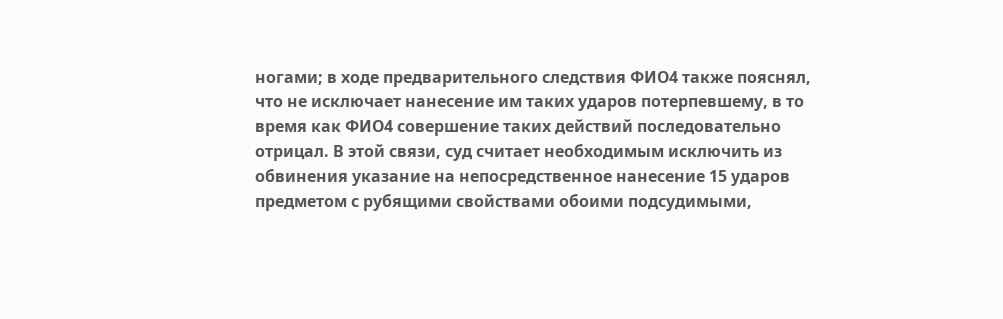ногами; в ходе предварительного следствия ФИО4 также пояснял, что не исключает нанесение им таких ударов потерпевшему, в то время как ФИО4 совершение таких действий последовательно отрицал. В этой связи, суд считает необходимым исключить из обвинения указание на непосредственное нанесение 15 ударов предметом с рубящими свойствами обоими подсудимыми,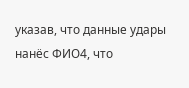указав, что данные удары нанёс ФИО4, что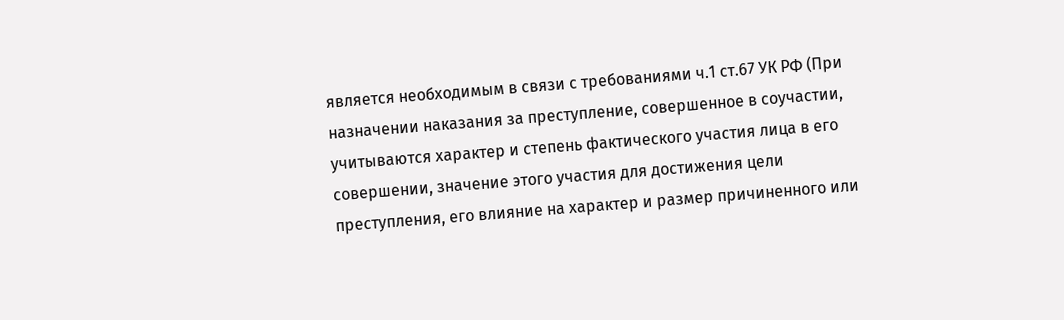является необходимым в связи с требованиями ч.1 ст.67 УК РФ (При назначении наказания за преступление, совершенное в соучастии, учитываются характер и степень фактического участия лица в его совершении, значение этого участия для достижения цели преступления, его влияние на характер и размер причиненного или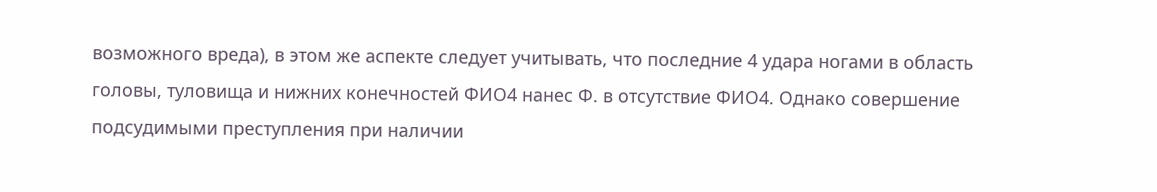возможного вреда), в этом же аспекте следует учитывать, что последние 4 удара ногами в область головы, туловища и нижних конечностей ФИО4 нанес Ф. в отсутствие ФИО4. Однако совершение подсудимыми преступления при наличии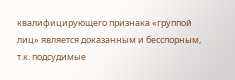квалифицирующего признака «группой лиц» является доказанным и бесспорным, т.к. подсудимые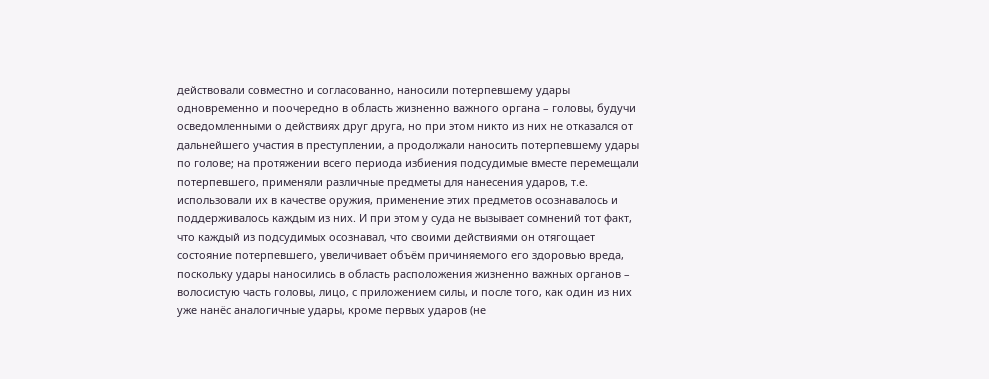действовали совместно и согласованно, наносили потерпевшему удары одновременно и поочередно в область жизненно важного органа – головы, будучи осведомленными о действиях друг друга, но при этом никто из них не отказался от дальнейшего участия в преступлении, а продолжали наносить потерпевшему удары по голове; на протяжении всего периода избиения подсудимые вместе перемещали потерпевшего, применяли различные предметы для нанесения ударов, т.е. использовали их в качестве оружия, применение этих предметов осознавалось и поддерживалось каждым из них. И при этом у суда не вызывает сомнений тот факт, что каждый из подсудимых осознавал, что своими действиями он отягощает состояние потерпевшего, увеличивает объём причиняемого его здоровью вреда, поскольку удары наносились в область расположения жизненно важных органов – волосистую часть головы, лицо, с приложением силы, и после того, как один из них уже нанёс аналогичные удары, кроме первых ударов (не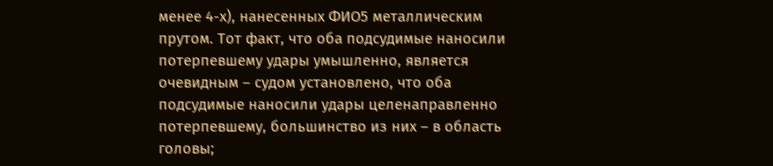менее 4-х), нанесенных ФИО5 металлическим прутом. Тот факт, что оба подсудимые наносили потерпевшему удары умышленно, является очевидным – судом установлено, что оба подсудимые наносили удары целенаправленно потерпевшему, большинство из них – в область головы;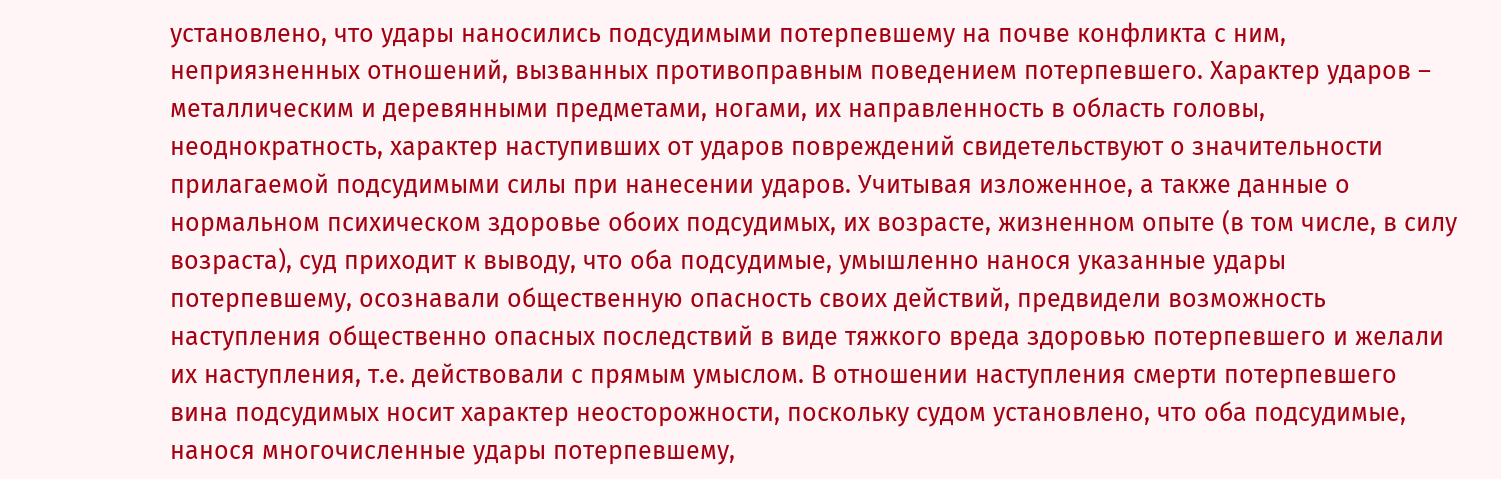установлено, что удары наносились подсудимыми потерпевшему на почве конфликта с ним, неприязненных отношений, вызванных противоправным поведением потерпевшего. Характер ударов – металлическим и деревянными предметами, ногами, их направленность в область головы, неоднократность, характер наступивших от ударов повреждений свидетельствуют о значительности прилагаемой подсудимыми силы при нанесении ударов. Учитывая изложенное, а также данные о нормальном психическом здоровье обоих подсудимых, их возрасте, жизненном опыте (в том числе, в силу возраста), суд приходит к выводу, что оба подсудимые, умышленно нанося указанные удары потерпевшему, осознавали общественную опасность своих действий, предвидели возможность наступления общественно опасных последствий в виде тяжкого вреда здоровью потерпевшего и желали их наступления, т.е. действовали с прямым умыслом. В отношении наступления смерти потерпевшего вина подсудимых носит характер неосторожности, поскольку судом установлено, что оба подсудимые, нанося многочисленные удары потерпевшему,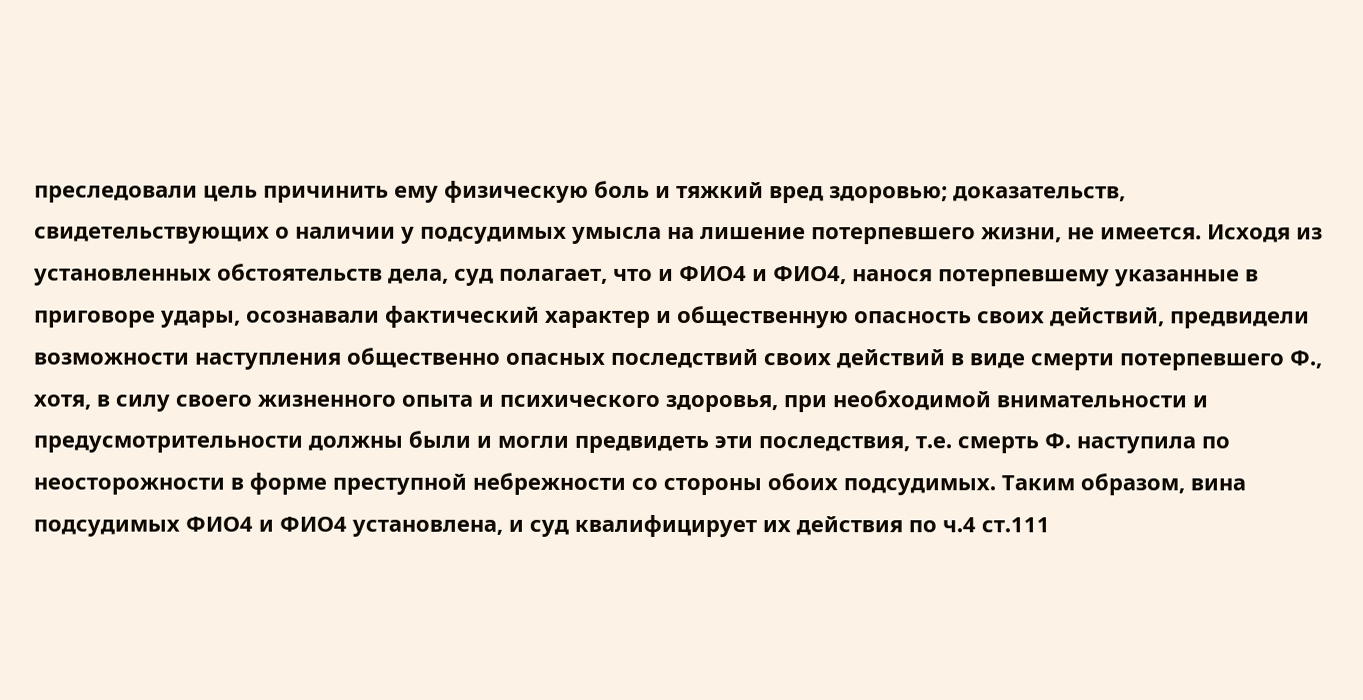преследовали цель причинить ему физическую боль и тяжкий вред здоровью; доказательств, свидетельствующих о наличии у подсудимых умысла на лишение потерпевшего жизни, не имеется. Исходя из установленных обстоятельств дела, суд полагает, что и ФИО4 и ФИО4, нанося потерпевшему указанные в приговоре удары, осознавали фактический характер и общественную опасность своих действий, предвидели возможности наступления общественно опасных последствий своих действий в виде смерти потерпевшего Ф., хотя, в силу своего жизненного опыта и психического здоровья, при необходимой внимательности и предусмотрительности должны были и могли предвидеть эти последствия, т.е. смерть Ф. наступила по неосторожности в форме преступной небрежности со стороны обоих подсудимых. Таким образом, вина подсудимых ФИО4 и ФИО4 установлена, и суд квалифицирует их действия по ч.4 ст.111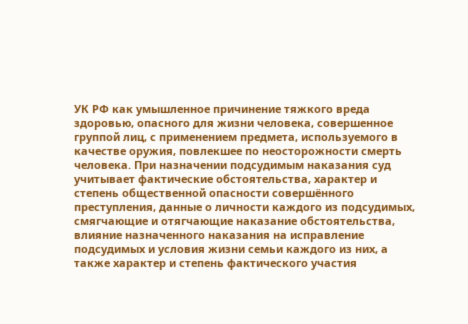УК РФ как умышленное причинение тяжкого вреда здоровью, опасного для жизни человека, совершенное группой лиц, с применением предмета, используемого в качестве оружия, повлекшее по неосторожности смерть человека. При назначении подсудимым наказания суд учитывает фактические обстоятельства, характер и степень общественной опасности совершённого преступления, данные о личности каждого из подсудимых, смягчающие и отягчающие наказание обстоятельства, влияние назначенного наказания на исправление подсудимых и условия жизни семьи каждого из них, а также характер и степень фактического участия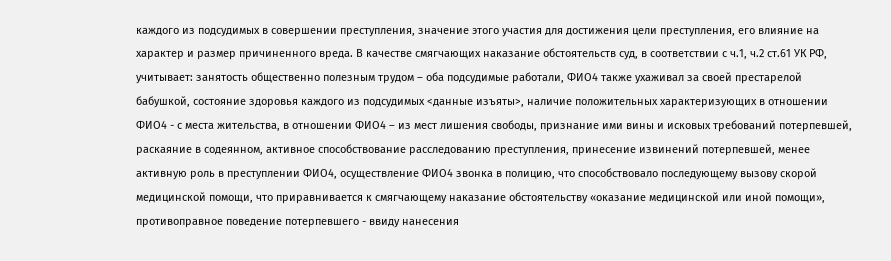каждого из подсудимых в совершении преступления, значение этого участия для достижения цели преступления, его влияние на характер и размер причиненного вреда. В качестве смягчающих наказание обстоятельств суд, в соответствии с ч.1, ч.2 ст.61 УК РФ, учитывает: занятость общественно полезным трудом – оба подсудимые работали, ФИО4 также ухаживал за своей престарелой бабушкой, состояние здоровья каждого из подсудимых <данные изъяты>, наличие положительных характеризующих в отношении ФИО4 - с места жительства, в отношении ФИО4 – из мест лишения свободы, признание ими вины и исковых требований потерпевшей, раскаяние в содеянном, активное способствование расследованию преступления, принесение извинений потерпевшей, менее активную роль в преступлении ФИО4, осуществление ФИО4 звонка в полицию, что способствовало последующему вызову скорой медицинской помощи, что приравнивается к смягчающему наказание обстоятельству «оказание медицинской или иной помощи», противоправное поведение потерпевшего - ввиду нанесения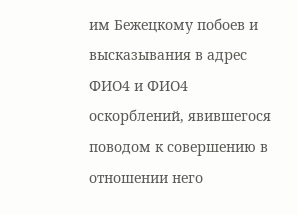им Бежецкому побоев и высказывания в адрес ФИО4 и ФИО4 оскорблений, явившегося поводом к совершению в отношении него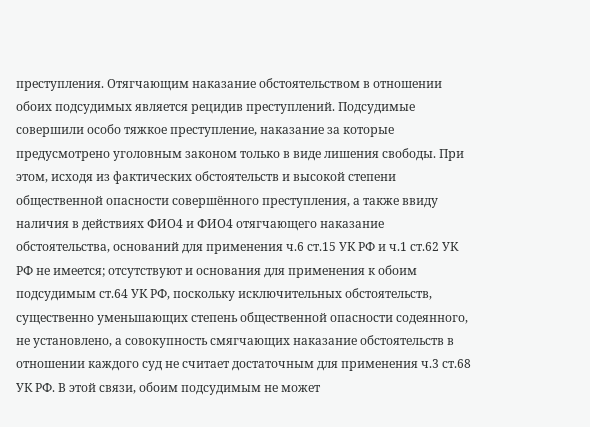преступления. Отягчающим наказание обстоятельством в отношении обоих подсудимых является рецидив преступлений. Подсудимые совершили особо тяжкое преступление, наказание за которые предусмотрено уголовным законом только в виде лишения свободы. При этом, исходя из фактических обстоятельств и высокой степени общественной опасности совершённого преступления, а также ввиду наличия в действиях ФИО4 и ФИО4 отягчающего наказание обстоятельства, оснований для применения ч.6 ст.15 УК РФ и ч.1 ст.62 УК РФ не имеется; отсутствуют и основания для применения к обоим подсудимым ст.64 УК РФ, поскольку исключительных обстоятельств, существенно уменьшающих степень общественной опасности содеянного, не установлено, а совокупность смягчающих наказание обстоятельств в отношении каждого суд не считает достаточным для применения ч.3 ст.68 УК РФ. В этой связи, обоим подсудимым не может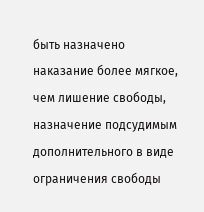быть назначено наказание более мягкое, чем лишение свободы, назначение подсудимым дополнительного в виде ограничения свободы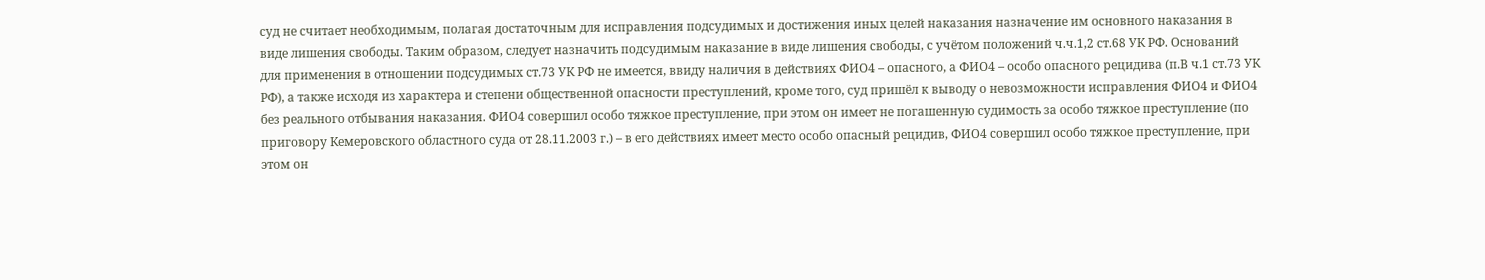суд не считает необходимым, полагая достаточным для исправления подсудимых и достижения иных целей наказания назначение им основного наказания в виде лишения свободы. Таким образом, следует назначить подсудимым наказание в виде лишения свободы, с учётом положений ч.ч.1,2 ст.68 УК РФ. Оснований для применения в отношении подсудимых ст.73 УК РФ не имеется, ввиду наличия в действиях ФИО4 – опасного, а ФИО4 – особо опасного рецидива (п.В ч.1 ст.73 УК РФ), а также исходя из характера и степени общественной опасности преступлений, кроме того, суд пришёл к выводу о невозможности исправления ФИО4 и ФИО4 без реального отбывания наказания. ФИО4 совершил особо тяжкое преступление, при этом он имеет не погашенную судимость за особо тяжкое преступление (по приговору Кемеровского областного суда от 28.11.2003 г.) – в его действиях имеет место особо опасный рецидив, ФИО4 совершил особо тяжкое преступление, при этом он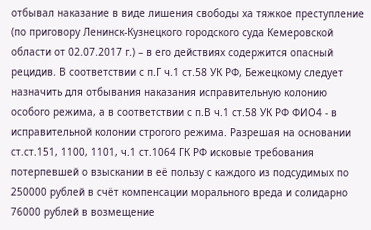отбывал наказание в виде лишения свободы ха тяжкое преступление (по приговору Ленинск-Кузнецкого городского суда Кемеровской области от 02.07.2017 г.) – в его действиях содержится опасный рецидив. В соответствии с п.Г ч.1 ст.58 УК РФ, Бежецкому следует назначить для отбывания наказания исправительную колонию особого режима, а в соответствии с п.В ч.1 ст.58 УК РФ ФИО4 - в исправительной колонии строгого режима. Разрешая на основании ст.ст.151, 1100, 1101, ч.1 ст.1064 ГК РФ исковые требования потерпевшей о взыскании в её пользу с каждого из подсудимых по 250000 рублей в счёт компенсации морального вреда и солидарно 76000 рублей в возмещение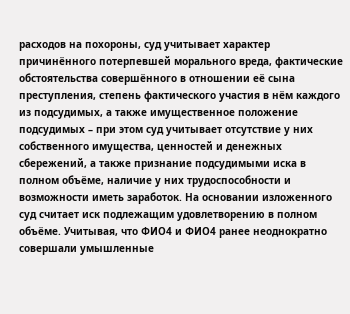расходов на похороны, суд учитывает характер причинённого потерпевшей морального вреда, фактические обстоятельства совершённого в отношении её сына преступления, степень фактического участия в нём каждого из подсудимых, а также имущественное положение подсудимых – при этом суд учитывает отсутствие у них собственного имущества, ценностей и денежных сбережений, а также признание подсудимыми иска в полном объёме, наличие у них трудоспособности и возможности иметь заработок. На основании изложенного суд считает иск подлежащим удовлетворению в полном объёме. Учитывая, что ФИО4 и ФИО4 ранее неоднократно совершали умышленные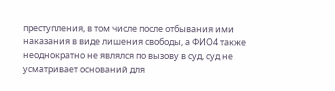преступления, в том числе после отбывания ими наказания в виде лишения свободы, а ФИО4 также неоднократно не являлся по вызову в суд, суд не усматривает оснований для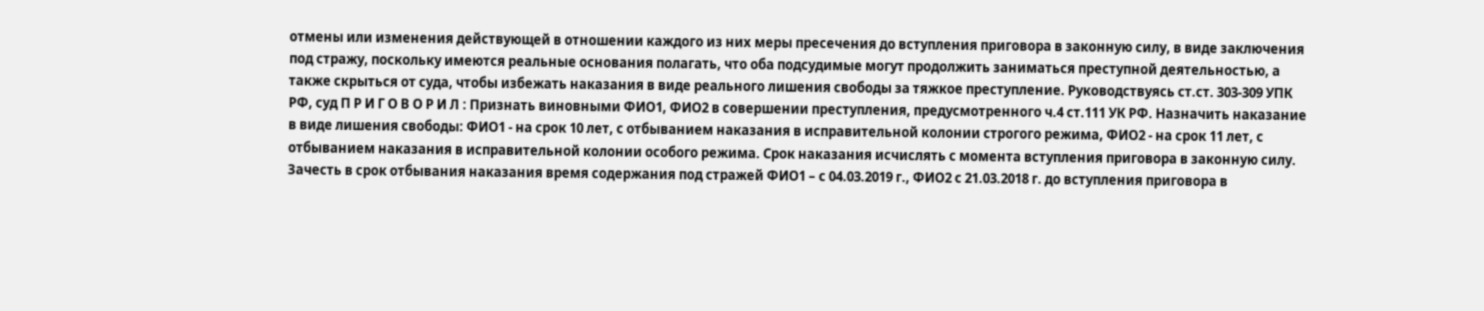отмены или изменения действующей в отношении каждого из них меры пресечения до вступления приговора в законную силу, в виде заключения под стражу, поскольку имеются реальные основания полагать, что оба подсудимые могут продолжить заниматься преступной деятельностью, а также скрыться от суда, чтобы избежать наказания в виде реального лишения свободы за тяжкое преступление. Руководствуясь ст.ст. 303-309 УПК РФ, суд П Р И Г О В О Р И Л : Признать виновными ФИО1, ФИО2 в совершении преступления, предусмотренного ч.4 ст.111 УК РФ. Назначить наказание в виде лишения свободы: ФИО1 - на срок 10 лет, с отбыванием наказания в исправительной колонии строгого режима, ФИО2 - на срок 11 лет, с отбыванием наказания в исправительной колонии особого режима. Срок наказания исчислять с момента вступления приговора в законную силу. Зачесть в срок отбывания наказания время содержания под стражей ФИО1 – с 04.03.2019 г., ФИО2 с 21.03.2018 г. до вступления приговора в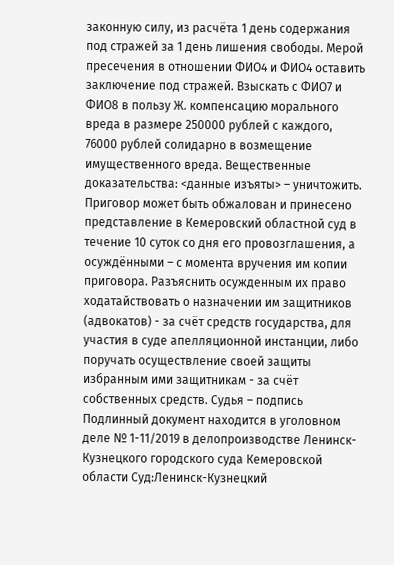законную силу, из расчёта 1 день содержания под стражей за 1 день лишения свободы. Мерой пресечения в отношении ФИО4 и ФИО4 оставить заключение под стражей. Взыскать с ФИО7 и ФИО8 в пользу Ж. компенсацию морального вреда в размере 250000 рублей с каждого, 76000 рублей солидарно в возмещение имущественного вреда. Вещественные доказательства: <данные изъяты> – уничтожить. Приговор может быть обжалован и принесено представление в Кемеровский областной суд в течение 10 суток со дня его провозглашения, а осуждёнными – с момента вручения им копии приговора. Разъяснить осужденным их право ходатайствовать о назначении им защитников (адвокатов) - за счёт средств государства, для участия в суде апелляционной инстанции, либо поручать осуществление своей защиты избранным ими защитникам - за счёт собственных средств. Судья – подпись Подлинный документ находится в уголовном деле № 1-11/2019 в делопроизводстве Ленинск-Кузнецкого городского суда Кемеровской области Суд:Ленинск-Кузнецкий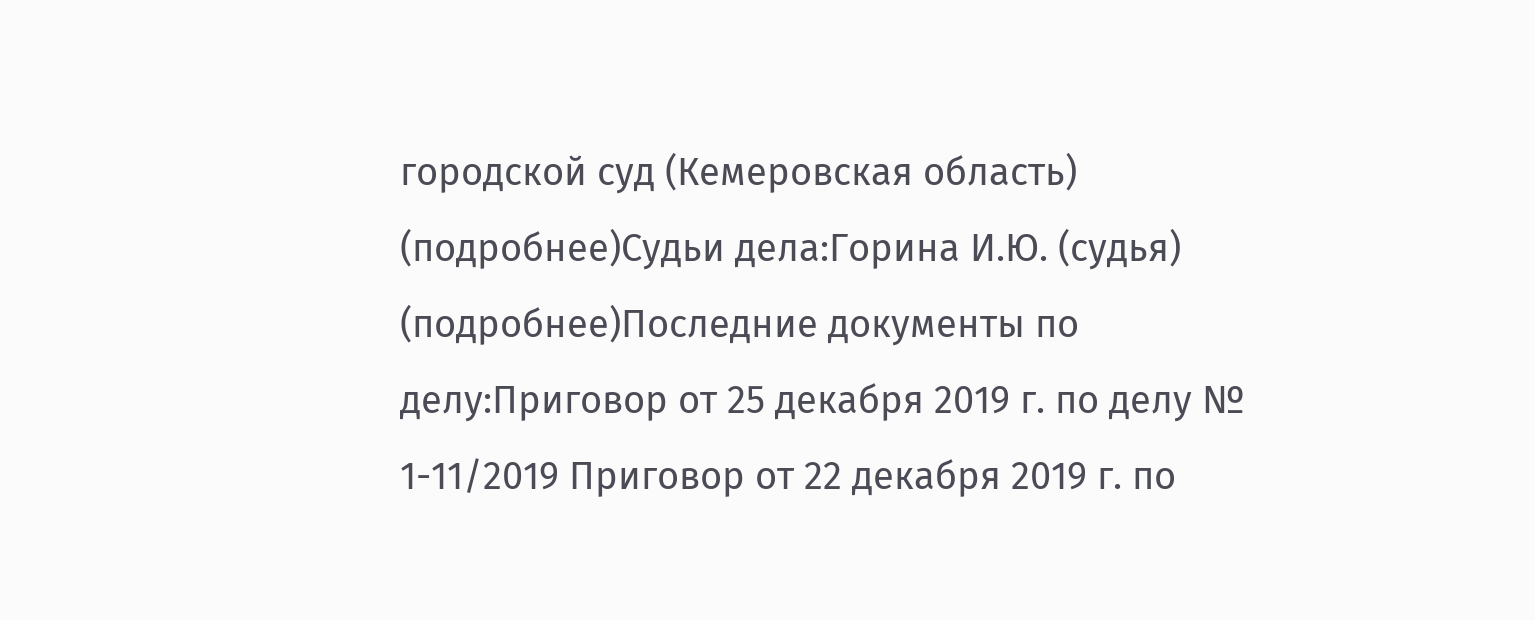городской суд (Кемеровская область) (подробнее)Судьи дела:Горина И.Ю. (судья) (подробнее)Последние документы по делу:Приговор от 25 декабря 2019 г. по делу № 1-11/2019 Приговор от 22 декабря 2019 г. по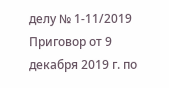делу № 1-11/2019 Приговор от 9 декабря 2019 г. по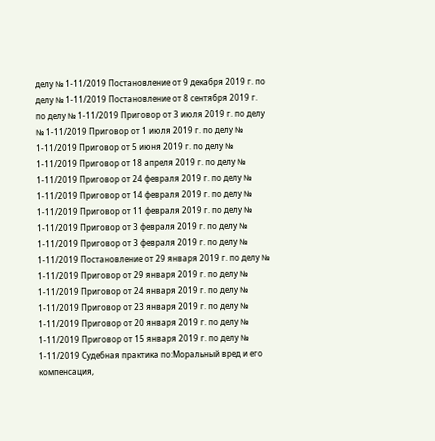делу № 1-11/2019 Постановление от 9 декабря 2019 г. по делу № 1-11/2019 Постановление от 8 сентября 2019 г. по делу № 1-11/2019 Приговор от 3 июля 2019 г. по делу № 1-11/2019 Приговор от 1 июля 2019 г. по делу № 1-11/2019 Приговор от 5 июня 2019 г. по делу № 1-11/2019 Приговор от 18 апреля 2019 г. по делу № 1-11/2019 Приговор от 24 февраля 2019 г. по делу № 1-11/2019 Приговор от 14 февраля 2019 г. по делу № 1-11/2019 Приговор от 11 февраля 2019 г. по делу № 1-11/2019 Приговор от 3 февраля 2019 г. по делу № 1-11/2019 Приговор от 3 февраля 2019 г. по делу № 1-11/2019 Постановление от 29 января 2019 г. по делу № 1-11/2019 Приговор от 29 января 2019 г. по делу № 1-11/2019 Приговор от 24 января 2019 г. по делу № 1-11/2019 Приговор от 23 января 2019 г. по делу № 1-11/2019 Приговор от 20 января 2019 г. по делу № 1-11/2019 Приговор от 15 января 2019 г. по делу № 1-11/2019 Судебная практика по:Моральный вред и его компенсация,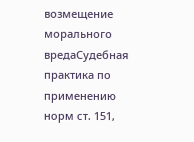возмещение морального вредаСудебная практика по применению норм ст. 151,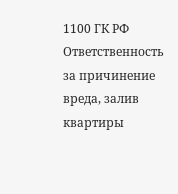1100 ГК РФ Ответственность за причинение вреда, залив квартиры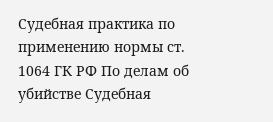Судебная практика по применению нормы ст. 1064 ГК РФ По делам об убийстве Судебная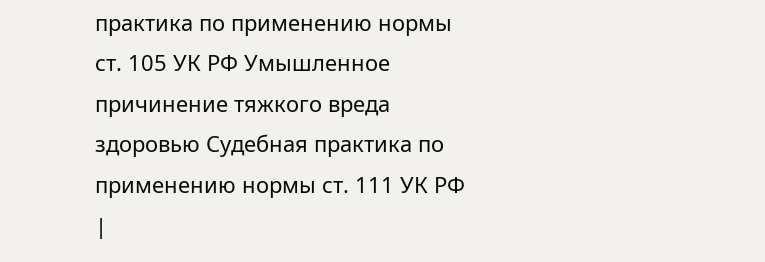практика по применению нормы ст. 105 УК РФ Умышленное причинение тяжкого вреда здоровью Судебная практика по применению нормы ст. 111 УК РФ |